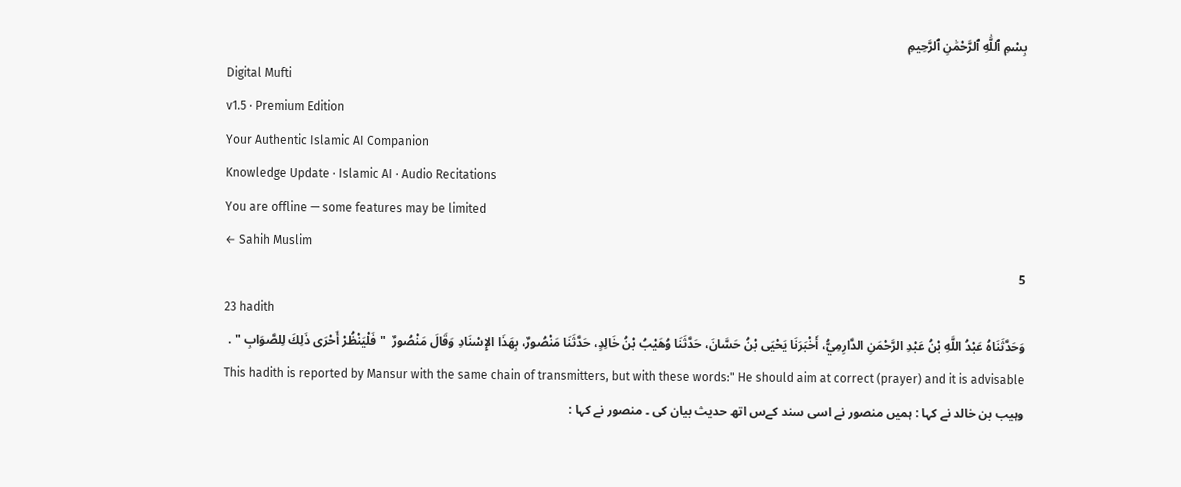بِسْمِ ٱللَّٰهِ ٱلرَّحْمَٰنِ ٱلرَّحِيمِ
Digital Mufti
v1.5 · Premium Edition
Your Authentic Islamic AI Companion
Knowledge Update · Islamic AI · Audio Recitations
You are offline — some features may be limited
← Sahih Muslim
5
23 hadith
وَحَدَّثَنَاهُ عَبْدُ اللَّهِ بْنُ عَبْدِ الرَّحْمَنِ الدَّارِمِيُّ، أَخْبَرَنَا يَحْيَى بْنُ حَسَّانَ، حَدَّثَنَا وُهَيْبُ بْنُ خَالِدٍ، حَدَّثَنَا مَنْصُورٌ، بِهَذَا الإِسْنَادِ وَقَالَ مَنْصُورٌ  " فَلْيَنْظُرْ أَحْرَى ذَلِكَ لِلصَّوَابِ " .
This hadith is reported by Mansur with the same chain of transmitters, but with these words:" He should aim at correct (prayer) and it is advisable
وہیب بن خالد نے کہا : ہمیں منصور نے اسی سند کےس اتھ حدیث بیان کی ۔ منصور نے کہا :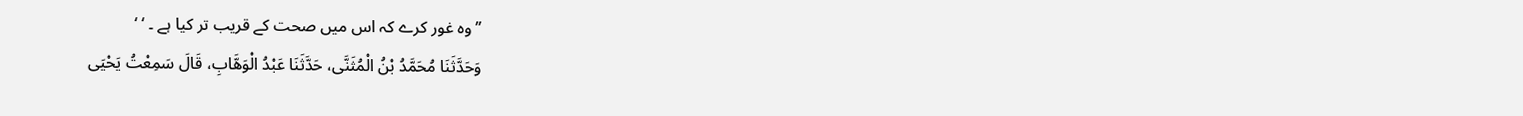’’وہ غور کرے کہ اس میں صحت کے قریب تر کیا ہے ۔ ‘ ‘
وَحَدَّثَنَا مُحَمَّدُ بْنُ الْمُثَنَّى، حَدَّثَنَا عَبْدُ الْوَهَّابِ، قَالَ سَمِعْتُ يَحْيَى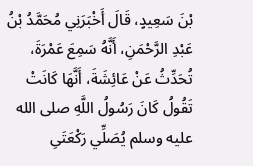بْنَ سَعِيدٍ، قَالَ أَخْبَرَنِي مُحَمَّدُ بْنُ عَبْدِ الرَّحْمَنِ، أَنَّهُ سَمِعَ عَمْرَةَ، تُحَدِّثُ عَنْ عَائِشَةَ، أَنَّهَا كَانَتْ تَقُولُ كَانَ رَسُولُ اللَّهِ صلى الله عليه وسلم يُصَلِّي رَكْعَتَىِ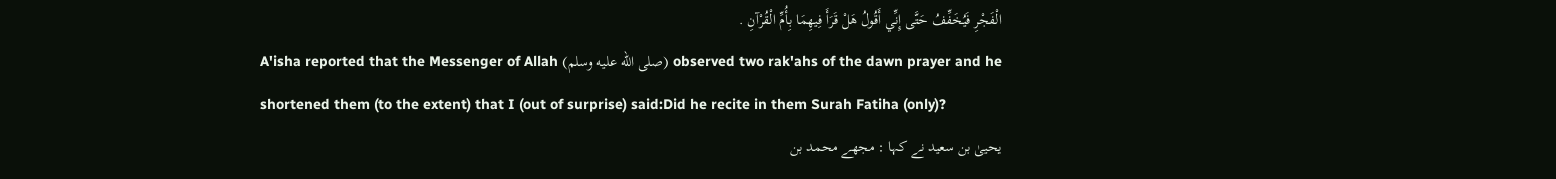الْفَجْرِ فَيُخَفِّفُ حَتَّى إِنِّي أَقُولُ هَلْ قَرَأَ فِيهِمَا بِأُمِّ الْقُرْآنِ .
A'isha reported that the Messenger of Allah (صلى الله عليه وسلم) observed two rak'ahs of the dawn prayer and he shortened them (to the extent) that I (out of surprise) said:Did he recite in them Surah Fatiha (only)?
یحییٰ بن سعید نے کہا : مجھے محمد بن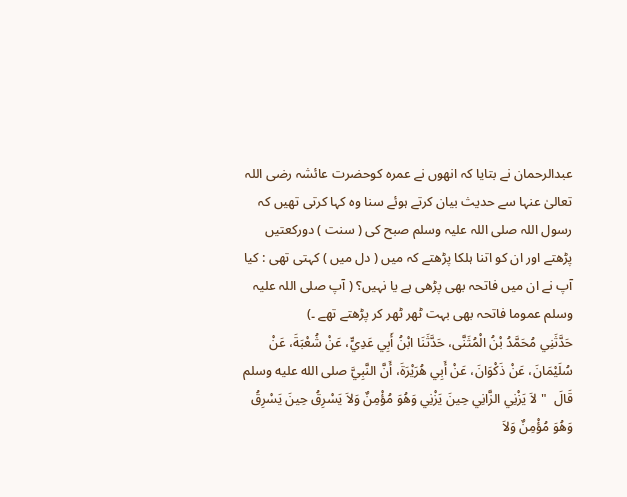عبدالرحمان نے بتایا کہ انھوں نے عمرہ کوحضرت عائشہ رضی اللہ تعالیٰ عنہا سے حدیث بیان کرتے ہوئے سنا وہ کہا کرتی تھیں کہ رسول اللہ صلی اللہ علیہ وسلم صبح کی ( سنت ) دورکعتیں پڑھتے اور ان کو اتنا ہلکا پڑھتے کہ میں ( دل میں ) کہتی تھی : کیا آپ نے ان میں فاتحہ بھی پڑھی ہے یا نہیں؟ ( آپ صلی اللہ علیہ وسلم عموما فاتحہ بھی بہت ٹھر ٹھر کر پڑھتے تھے ۔)
حَدَّثَنِي مُحَمَّدُ بْنُ الْمُثَنَّى، حَدَّثَنَا ابْنُ أَبِي عَدِيٍّ، عَنْ شُعْبَةَ، عَنْ سُلَيْمَانَ، عَنْ ذَكْوَانَ، عَنْ أَبِي هُرَيْرَةَ، أَنَّ النَّبِيَّ صلى الله عليه وسلم قَالَ  " لاَ يَزْنِي الزَّانِي حِينَ يَزْنِي وَهُوَ مُؤْمِنٌ وَلاَ يَسْرِقُ حِينَ يَسْرِقُ وَهُوَ مُؤْمِنٌ وَلاَ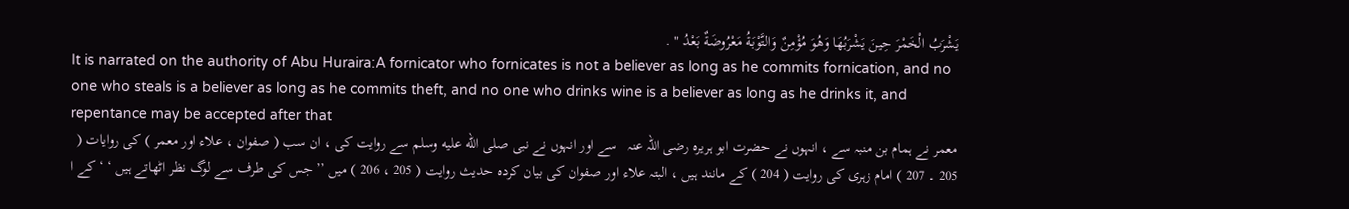يَشْرَبُ الْخَمْرَ حِينَ يَشْرَبُهَا وَهُوَ مُؤْمِنٌ وَالتَّوْبَةُ مَعْرُوضَةٌ بَعْدُ " .
It is narrated on the authority of Abu Huraira:A fornicator who fornicates is not a believer as long as he commits fornication, and no one who steals is a believer as long as he commits theft, and no one who drinks wine is a believer as long as he drinks it, and repentance may be accepted after that
معمر نے ہمام بن منبہ سے ، انہوں نے حضرت ابو ہریرہ ‌رضی ‌اللہ ‌عنہ ‌ ‌ سے اور انہوں نے نبی صلى الله عليه وسلم سے روایت کی ، ان سب ( صفوان ، علاء اور معمر ) کی روایات ( 205 ۔ 207 ) امام زہری کی روایت ( 204 ) کے مانند ہیں ، البتہ علاء اور صفوان کی بیان کردہ حدیث روایت ( 205 ، 206 ) میں ’’ جس کی طرف سے لوگ نظر اٹھاتے ہیں ‘ ‘ کے ا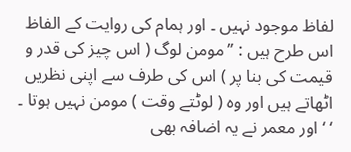لفاظ موجود نہیں ۔ اور ہمام کی روایت کے الفاظ اس طرح ہیں : ’’مومن لوگ ( اس چیز کی قدر و قیمت کی بنا پر ) اس کی طرف سے اپنی نظریں اٹھاتے ہیں اور وہ ( لوٹتے وقت ) مومن نہیں ہوتا ۔ ‘ ‘ اور معمر نے یہ اضافہ بھی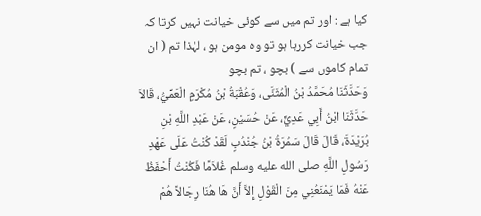کیا ہے : اور تم میں سے کوئی خیانت نہیں کرتا کہ جب خیانت کررہا ہو تو وہ مومن ہو ، لہٰذا تم ( ان تمام کاموں سے ) بچو ، تم بچو
وَحَدَّثَنَا مُحَمَّدُ بْنُ الْمُثَنَّى، وَعُقْبَةُ بْنُ مُكْرَمٍ الْعَمِّيُّ، قَالاَ حَدَّثَنَا ابْنُ أَبِي عَدِيٍّ، عَنْ حُسَيْنٍ، عَنْ عَبْدِ اللَّهِ بْنِ بُرَيْدَةَ، قَالَ قَالَ سَمُرَةُ بْنُ جُنْدُبٍ لَقَدْ كُنْتُ عَلَى عَهْدِ رَسُولِ اللَّهِ صلى الله عليه وسلم غُلاَمًا فَكُنْتُ أَحْفَظُ عَنْهُ فَمَا يَمْنَعُنِي مِنَ الْقَوْلِ إِلاَّ أَنَّ هَا هُنَا رِجَالاً هُمْ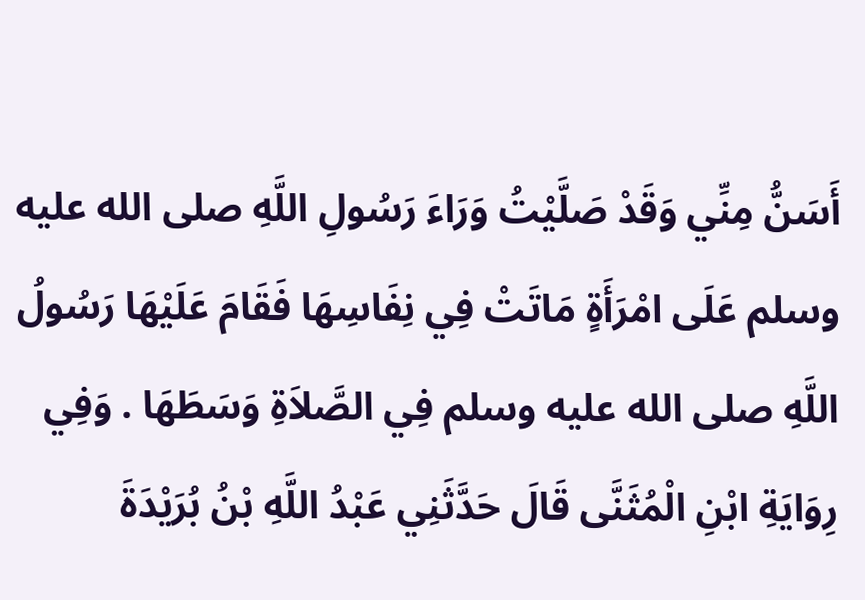أَسَنُّ مِنِّي وَقَدْ صَلَّيْتُ وَرَاءَ رَسُولِ اللَّهِ صلى الله عليه وسلم عَلَى امْرَأَةٍ مَاتَتْ فِي نِفَاسِهَا فَقَامَ عَلَيْهَا رَسُولُ اللَّهِ صلى الله عليه وسلم فِي الصَّلاَةِ وَسَطَهَا . وَفِي رِوَايَةِ ابْنِ الْمُثَنَّى قَالَ حَدَّثَنِي عَبْدُ اللَّهِ بْنُ بُرَيْدَةَ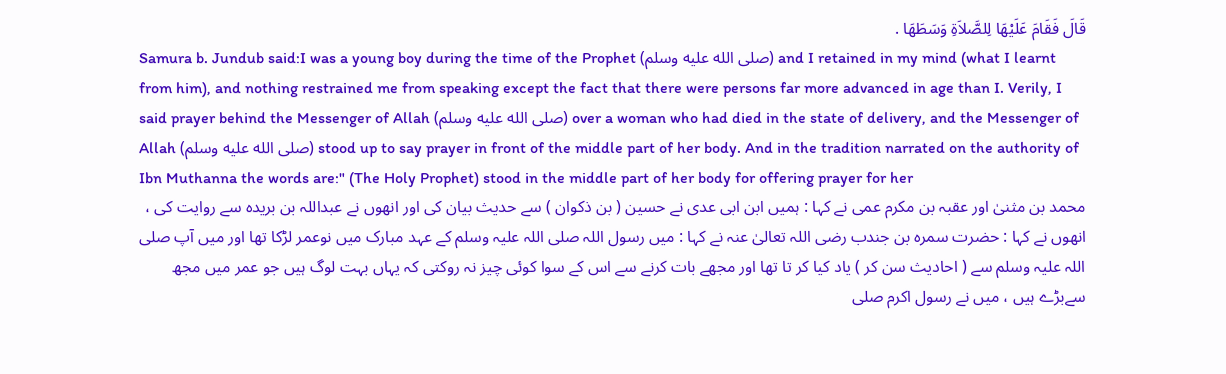قَالَ فَقَامَ عَلَيْهَا لِلصَّلاَةِ وَسَطَهَا .
Samura b. Jundub said:I was a young boy during the time of the Prophet (صلى الله عليه وسلم) and I retained in my mind (what I learnt from him), and nothing restrained me from speaking except the fact that there were persons far more advanced in age than I. Verily, I said prayer behind the Messenger of Allah (صلى الله عليه وسلم) over a woman who had died in the state of delivery, and the Messenger of Allah (صلى الله عليه وسلم) stood up to say prayer in front of the middle part of her body. And in the tradition narrated on the authority of Ibn Muthanna the words are:" (The Holy Prophet) stood in the middle part of her body for offering prayer for her
محمد بن مثنیٰ اور عقبہ بن مکرم عمی نے کہا : ہمیں ابن ابی عدی نے حسین ( بن ذکوان ) سے حدیث بیان کی اور انھوں نے عبداللہ بن بریدہ سے روایت کی ، انھوں نے کہا : حضرت سمرہ بن جندب رضی اللہ تعالیٰ عنہ نے کہا : میں رسول اللہ صلی اللہ علیہ وسلم کے عہد مبارک میں نوعمر لڑکا تھا اور میں آپ صلی اللہ علیہ وسلم سے ( احادیث سن کر ) یاد کیا کر تا تھا اور مجھے بات کرنے سے اس کے سوا کوئی چیز نہ روکتی کہ یہاں بہت لوگ ہیں جو عمر میں مجھ سےبڑے ہیں ، میں نے رسول اکرم صلی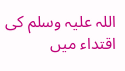اللہ علیہ وسلم کی اقتداء میں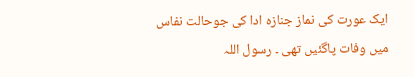ایک عورت کی نماز جنازہ ادا کی جوحالت نفاس میں وفات پاگئیں تھی ۔ رسول اللہ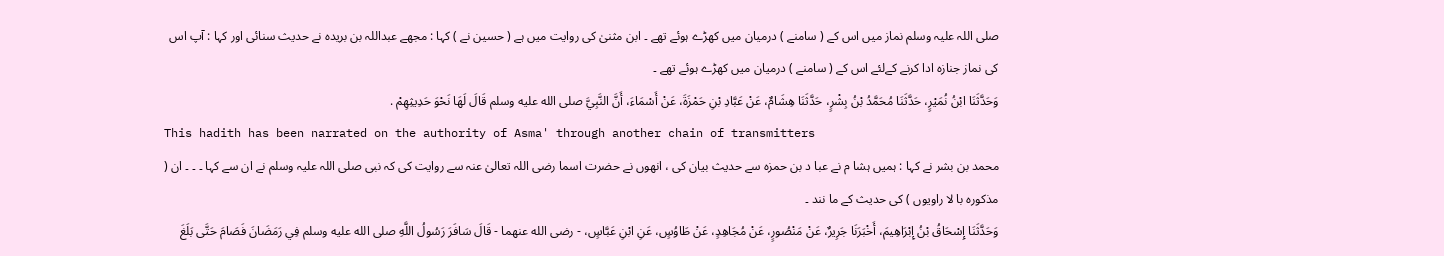صلی اللہ علیہ وسلم نماز میں اس کے ( سامنے ) درمیان میں کھڑے ہوئے تھے ۔ ابن مثنیٰ کی روایت میں ہے ( حسین نے ) کہا : مجھے عبداللہ بن بریدہ نے حدیث سنائی اور کہا : آپ اس کی نماز جنازہ ادا کرنے کےلئے اس کے ( سامنے ) درمیان میں کھڑے ہوئے تھے ۔
وَحَدَّثَنَا ابْنُ نُمَيْرٍ، حَدَّثَنَا مُحَمَّدُ بْنُ بِشْرٍ، حَدَّثَنَا هِشَامٌ، عَنْ عَبَّادِ بْنِ حَمْزَةَ، عَنْ أَسْمَاءَ، أَنَّ النَّبِيَّ صلى الله عليه وسلم قَالَ لَهَا نَحْوَ حَدِيثِهِمْ .
This hadith has been narrated on the authority of Asma' through another chain of transmitters
محمد بن بشر نے کہا : ہمیں ہشا م نے عبا د بن حمزہ سے حدیث بیان کی ، انھوں نے حضرت اسما رضی اللہ تعالیٰ عنہ سے روایت کی کہ نبی صلی اللہ علیہ وسلم نے ان سے کہا ۔ ۔ ۔ ان ( مذکورہ با لا راویوں ) کی حدیث کے ما نند ۔
وَحَدَّثَنَا إِسْحَاقُ بْنُ إِبْرَاهِيمَ، أَخْبَرَنَا جَرِيرٌ، عَنْ مَنْصُورٍ، عَنْ مُجَاهِدٍ، عَنْ طَاوُسٍ، عَنِ ابْنِ عَبَّاسٍ، - رضى الله عنهما - قَالَ سَافَرَ رَسُولُ اللَّهِ صلى الله عليه وسلم فِي رَمَضَانَ فَصَامَ حَتَّى بَلَغَ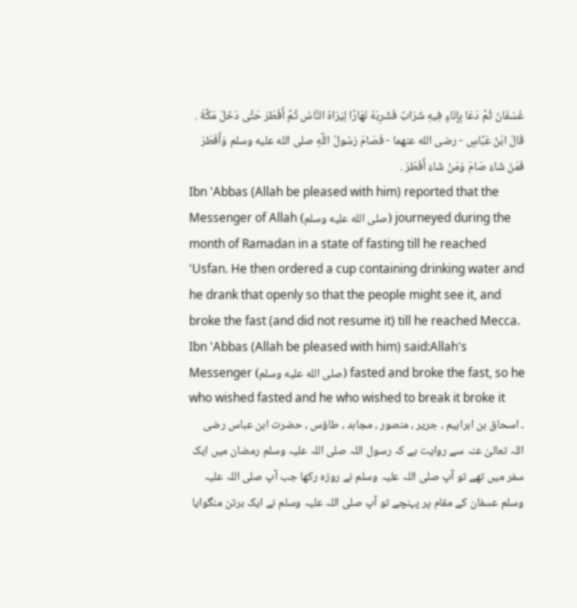عُسْفَانَ ثُمَّ دَعَا بِإِنَاءٍ فِيهِ شَرَابٌ فَشَرِبَهُ نَهَارًا لِيَرَاهُ النَّاسُ ثُمَّ أَفْطَرَ حَتَّى دَخَلَ مَكَّةَ . قَالَ ابْنُ عَبَّاسٍ - رضى الله عنهما - فَصَامَ رَسُولُ اللَّهِ صلى الله عليه وسلم وَأَفْطَرَ فَمَنْ شَاءَ صَامَ وَمَنْ شَاءَ أَفْطَرَ .
Ibn 'Abbas (Allah be pleased with him) reported that the Messenger of Allah (صلى الله عليه وسلم) journeyed during the month of Ramadan in a state of fasting till he reached 'Usfan. He then ordered a cup containing drinking water and he drank that openly so that the people might see it, and broke the fast (and did not resume it) till he reached Mecca. Ibn 'Abbas (Allah be pleased with him) said:Allah's Messenger (صلى الله عليه وسلم) fasted and broke the fast, so he who wished fasted and he who wished to break it broke it
۔ اسحاق بن ابراہیم ، جریر ، منصور ، مجاہد ، طاؤس ، حضرت ابن عباس رضی اللہ تعالیٰ عنہ سے روایت ہے کہ رسول اللہ صلی اللہ علیہ وسلم رمضان میں ایک سفر میں تھے تو آپ صلی اللہ علیہ وسلم نے روزہ رکھا جب آپ صلی اللہ علیہ وسلم عسفان کے مقام پر پہنچے تو آپ صلی اللہ علیہ وسلم نے ایک برتن منگوایا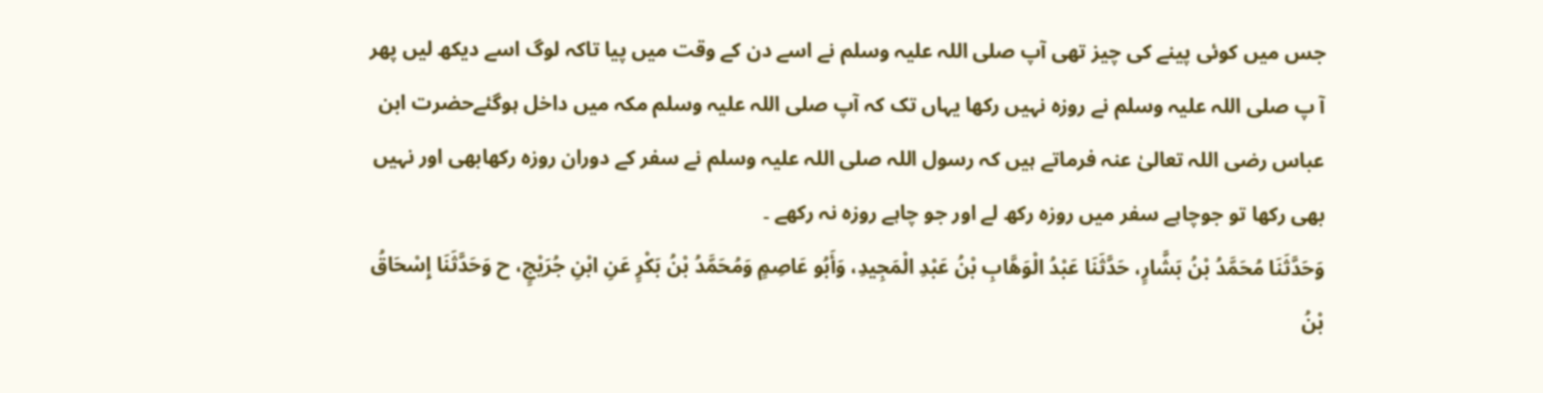جس میں کوئی پینے کی چیز تھی آپ صلی اللہ علیہ وسلم نے اسے دن کے وقت میں پیا تاکہ لوگ اسے دیکھ لیں پھر آ پ صلی اللہ علیہ وسلم نے روزہ نہیں رکھا یہاں تک کہ آپ صلی اللہ علیہ وسلم مکہ میں داخل ہوگئےحضرت ابن عباس رضی اللہ تعالیٰ عنہ فرماتے ہیں کہ رسول اللہ صلی اللہ علیہ وسلم نے سفر کے دوران روزہ رکھابھی اور نہیں بھی رکھا تو جوچاہے سفر میں روزہ رکھ لے اور جو چاہے روزہ نہ رکھے ۔
وَحَدَّثَنَا مُحَمَّدُ بْنُ بَشَّارٍ، حَدَّثَنَا عَبْدُ الْوَهَّابِ بْنُ عَبْدِ الْمَجِيدِ، وَأَبُو عَاصِمٍ وَمُحَمَّدُ بْنُ بَكْرٍ عَنِ ابْنِ جُرَيْجٍ، ح وَحَدَّثَنَا إِسْحَاقُ بْنُ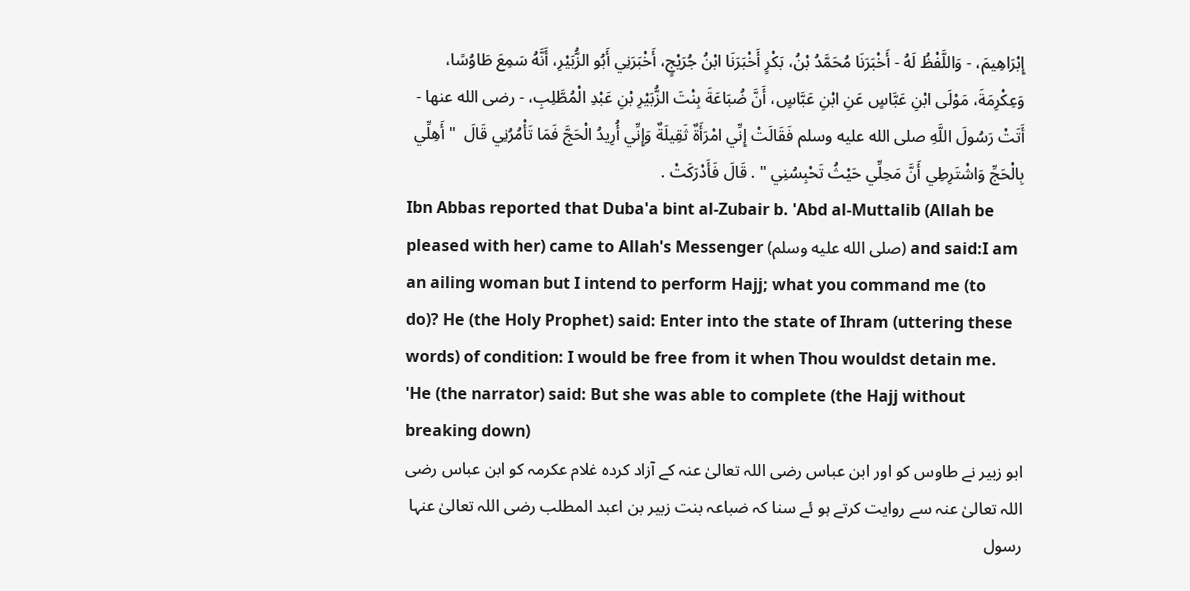إِبْرَاهِيمَ، - وَاللَّفْظُ لَهُ - أَخْبَرَنَا مُحَمَّدُ بْنُ، بَكْرٍ أَخْبَرَنَا ابْنُ جُرَيْجٍ، أَخْبَرَنِي أَبُو الزُّبَيْرِ، أَنَّهُ سَمِعَ طَاوُسًا، وَعِكْرِمَةَ، مَوْلَى ابْنِ عَبَّاسٍ عَنِ ابْنِ عَبَّاسٍ، أَنَّ ضُبَاعَةَ بِنْتَ الزُّبَيْرِ بْنِ عَبْدِ الْمُطَّلِبِ، - رضى الله عنها - أَتَتْ رَسُولَ اللَّهِ صلى الله عليه وسلم فَقَالَتْ إِنِّي امْرَأَةٌ ثَقِيلَةٌ وَإِنِّي أُرِيدُ الْحَجَّ فَمَا تَأْمُرُنِي قَالَ  " أَهِلِّي بِالْحَجِّ وَاشْتَرِطِي أَنَّ مَحِلِّي حَيْثُ تَحْبِسُنِي " . قَالَ فَأَدْرَكَتْ .
Ibn Abbas reported that Duba'a bint al-Zubair b. 'Abd al-Muttalib (Allah be pleased with her) came to Allah's Messenger (صلى الله عليه وسلم) and said:I am an ailing woman but I intend to perform Hajj; what you command me (to do)? He (the Holy Prophet) said: Enter into the state of Ihram (uttering these words) of condition: I would be free from it when Thou wouldst detain me. 'He (the narrator) said: But she was able to complete (the Hajj without breaking down)
ابو زبیر نے طاوس کو اور ابن عباس رضی اللہ تعالیٰ عنہ کے آزاد کردہ غلام عکرمہ کو ابن عباس رضی اللہ تعالیٰ عنہ سے روایت کرتے ہو ئے سنا کہ ضباعہ بنت زبیر بن اعبد المطلب رضی اللہ تعالیٰ عنہا رسول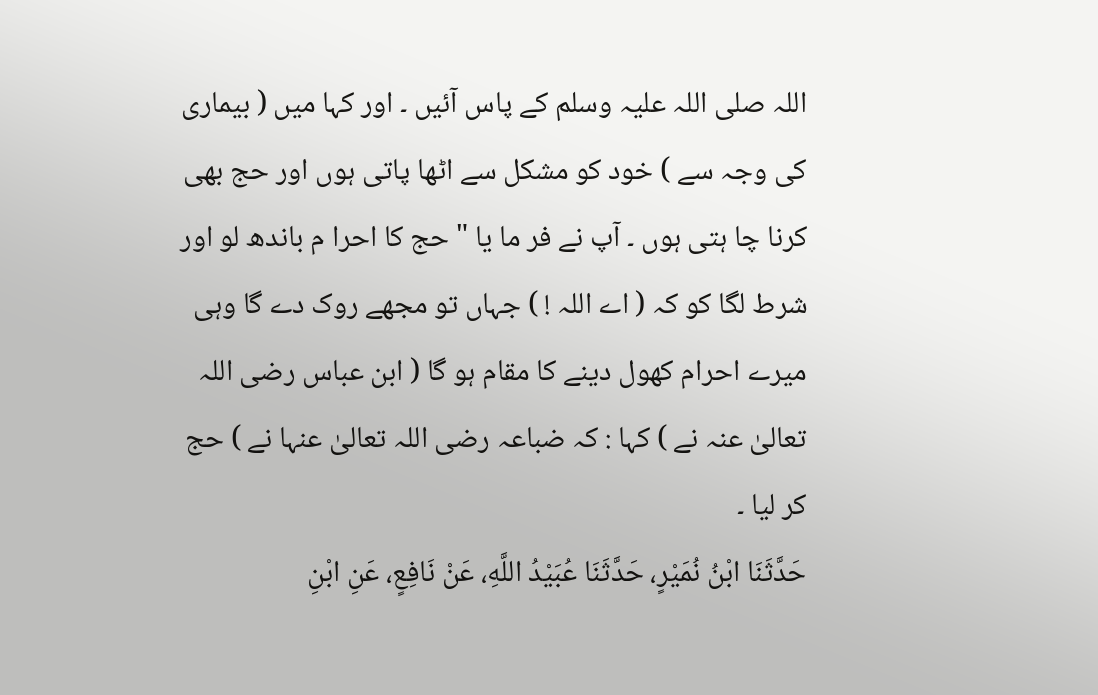اللہ صلی اللہ علیہ وسلم کے پاس آئیں ۔ اور کہا میں ( بیماری کی وجہ سے ) خود کو مشکل سے اٹھا پاتی ہوں اور حج بھی کرنا چا ہتی ہوں ۔ آپ نے فر ما یا " حج کا احرا م باندھ لو اور شرط لگا کو کہ ( اے اللہ ! ) جہاں تو مجھے روک دے گا وہی میرے احرام کھول دینے کا مقام ہو گا ( ابن عباس رضی اللہ تعالیٰ عنہ نے ) کہا : کہ ضباعہ رضی اللہ تعالیٰ عنہا نے ) حج کر لیا ۔
حَدَّثَنَا ابْنُ نُمَيْرٍ، حَدَّثَنَا عُبَيْدُ اللَّهِ، عَنْ نَافِعٍ، عَنِ ابْنِ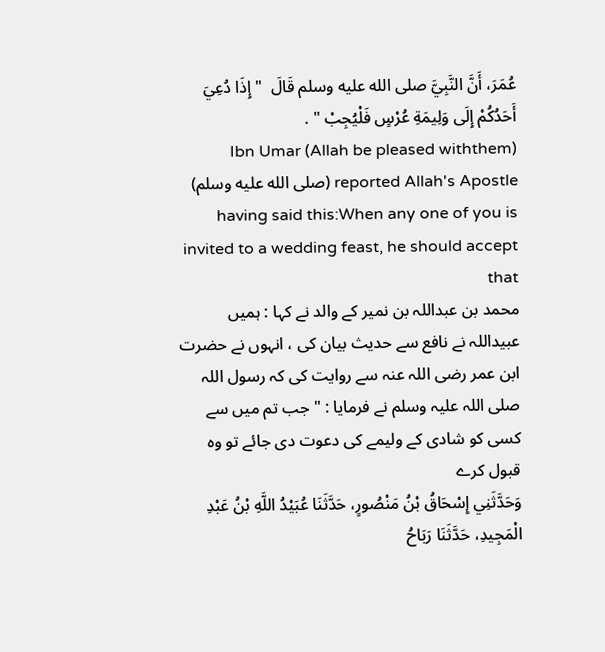عُمَرَ، أَنَّ النَّبِيَّ صلى الله عليه وسلم قَالَ  " إِذَا دُعِيَ أَحَدُكُمْ إِلَى وَلِيمَةِ عُرْسٍ فَلْيُجِبْ " .
Ibn Umar (Allah be pleased withthem) reported Allah's Apostle (صلى الله عليه وسلم) having said this:When any one of you is invited to a wedding feast, he should accept that
محمد بن عبداللہ بن نمیر کے والد نے کہا : ہمیں عبیداللہ نے نافع سے حدیث بیان کی ، انہوں نے حضرت ابن عمر رضی اللہ عنہ سے روایت کی کہ رسول اللہ صلی اللہ علیہ وسلم نے فرمایا : " جب تم میں سے کسی کو شادی کے ولیمے کی دعوت دی جائے تو وہ قبول کرے
وَحَدَّثَنِي إِسْحَاقُ بْنُ مَنْصُورٍ، حَدَّثَنَا عُبَيْدُ اللَّهِ بْنُ عَبْدِ الْمَجِيدِ، حَدَّثَنَا رَبَاحُ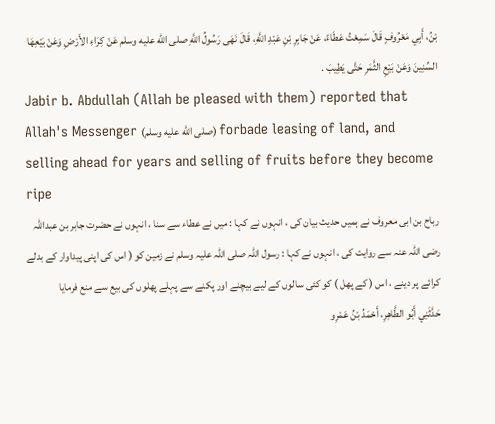بْنُ، أَبِي مَعْرُوفٍ قَالَ سَمِعْتُ عَطَاءً، عَنْ جَابِرِ بْنِ عَبْدِ اللَّهِ، قَالَ نَهَى رَسُولُ اللَّهِ صلى الله عليه وسلم عَنْ كِرَاءِ الأَرْضِ وَعَنْ بَيْعِهَا السِّنِينَ وَعَنْ بَيْعِ الثَّمَرِ حَتَّى يَطِيبَ .
Jabir b. Abdullah (Allah be pleased with them) reported that Allah's Messenger (صلى الله عليه وسلم) forbade leasing of land, and selling ahead for years and selling of fruits before they become ripe
رباح بن ابی معروف نے ہمیں حدیث بیان کی ، انہوں نے کہا : میں نے عطاء سے سنا ، انہوں نے حضرت جابر بن عبداللہ رضی اللہ عنہ سے روایت کی ، انہوں نے کہا : رسول اللہ صلی اللہ علیہ وسلم نے زمین کو ( اس کی اپنی پیداوار کے بدلے کرائے پر دینے ، اس ( کے پھل ) کو کئی سالوں کے لیے بیچنے اور پکنے سے پہلے پھلوں کی بیع سے منع فرمایا
حَدَّثَنِي أَبُو الطَّاهِرِ، أَحْمَدُ بْنُ عَمْرِو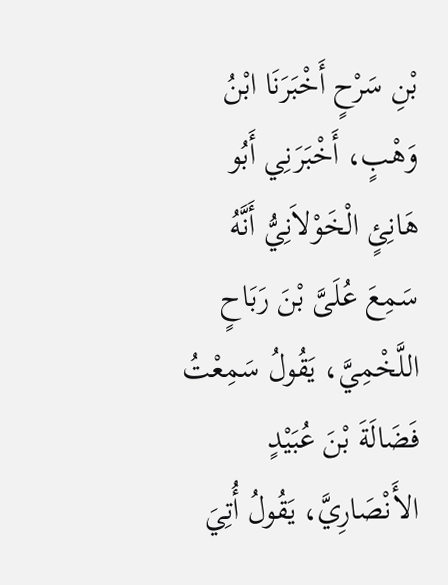بْنِ سَرْحٍ أَخْبَرَنَا ابْنُ وَهْبٍ، أَخْبَرَنِي أَبُو هَانِئٍ الْخَوْلاَنِيُّ أَنَّهُ سَمِعَ عُلَىَّ بْنَ رَبَاحٍ اللَّخْمِيَّ، يَقُولُ سَمِعْتُ فَضَالَةَ بْنَ عُبَيْدٍ الأَنْصَارِيَّ، يَقُولُ أُتِيَ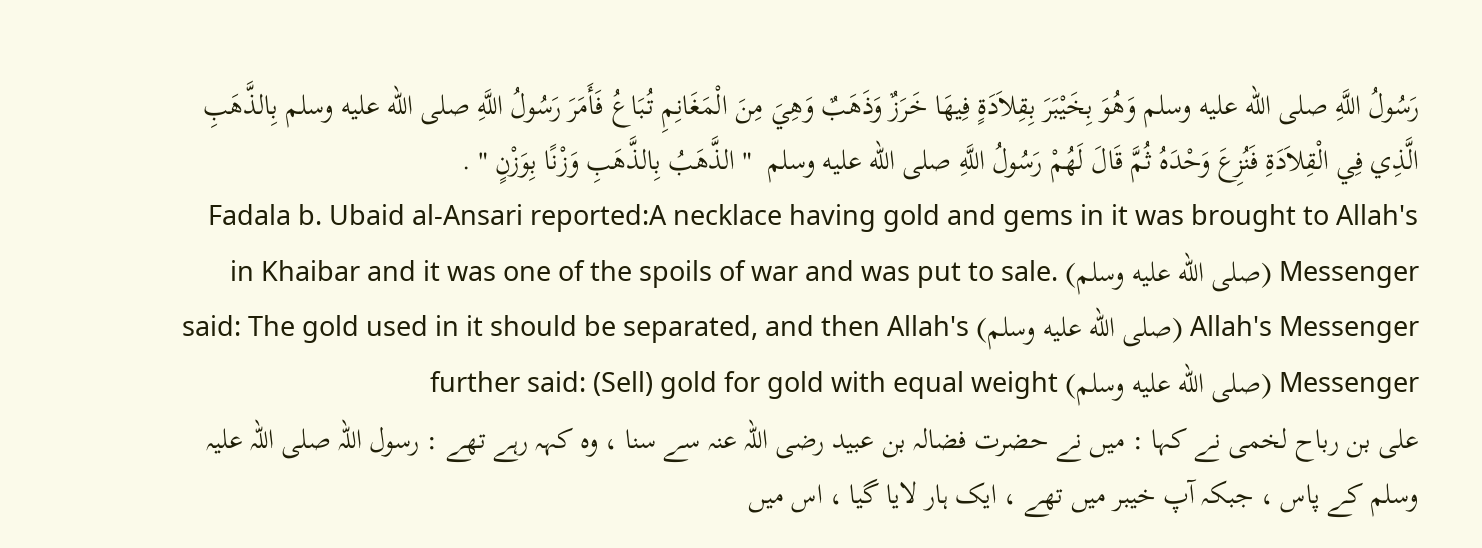رَسُولُ اللَّهِ صلى الله عليه وسلم وَهُوَ بِخَيْبَرَ بِقِلاَدَةٍ فِيهَا خَرَزٌ وَذَهَبٌ وَهِيَ مِنَ الْمَغَانِمِ تُبَاعُ فَأَمَرَ رَسُولُ اللَّهِ صلى الله عليه وسلم بِالذَّهَبِ الَّذِي فِي الْقِلاَدَةِ فَنُزِعَ وَحْدَهُ ثُمَّ قَالَ لَهُمْ رَسُولُ اللَّهِ صلى الله عليه وسلم  " الذَّهَبُ بِالذَّهَبِ وَزْنًا بِوَزْنٍ " .
Fadala b. Ubaid al-Ansari reported:A necklace having gold and gems in it was brought to Allah's Messenger (صلى الله عليه وسلم) in Khaibar and it was one of the spoils of war and was put to sale. Allah's Messenger (صلى الله عليه وسلم) said: The gold used in it should be separated, and then Allah's Messenger (صلى الله عليه وسلم) further said: (Sell) gold for gold with equal weight
علی بن رباح لخمی نے کہا : میں نے حضرت فضالہ بن عبید رضی اللہ عنہ سے سنا ، وہ کہہ رہے تھے : رسول اللہ صلی اللہ علیہ وسلم کے پاس ، جبکہ آپ خیبر میں تھے ، ایک ہار لایا گیا ، اس میں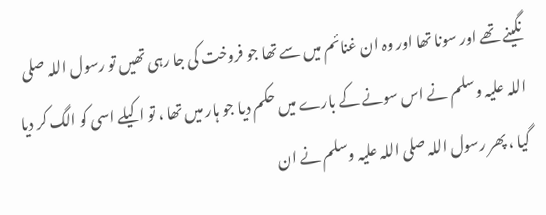نگینے تھے اور سونا تھا اور وہ ان غنائم میں سے تھا جو فروخت کی جا رہی تھیں تو رسول اللہ صلی اللہ علیہ وسلم نے اس سونے کے بارے میں حکم دیا جو ہار میں تھا ، تو اکیلے اسی کو الگ کر دیا گیا ، پھر رسول اللہ صلی اللہ علیہ وسلم نے ان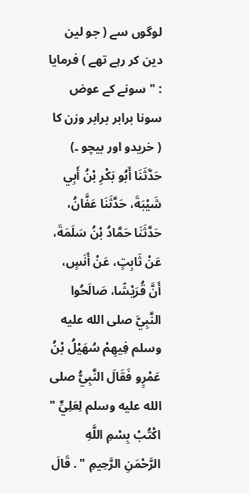لوگوں سے ( جو لین دین کر رہے تھے ) فرمایا : " سونے کے عوض سونا برابر برابر وزن کا ( خریدو اور بیچو ۔)
حَدَّثَنَا أَبُو بَكْرِ بْنُ أَبِي شَيْبَةَ، حَدَّثَنَا عَفَّانُ، حَدَّثَنَا حَمَّادُ بْنُ سَلَمَةَ، عَنْ ثَابِتٍ، عَنْ أَنَسٍ، أَنَّ قُرَيْشًا، صَالَحُوا النَّبِيَّ صلى الله عليه وسلم فِيهِمْ سُهَيْلُ بْنُ عَمْرٍو فَقَالَ النَّبِيُّ صلى الله عليه وسلم لِعَلِيٍّ " اكْتُبْ بِسْمِ اللَّهِ الرَّحْمَنِ الرَّحِيمِ " . قَالَ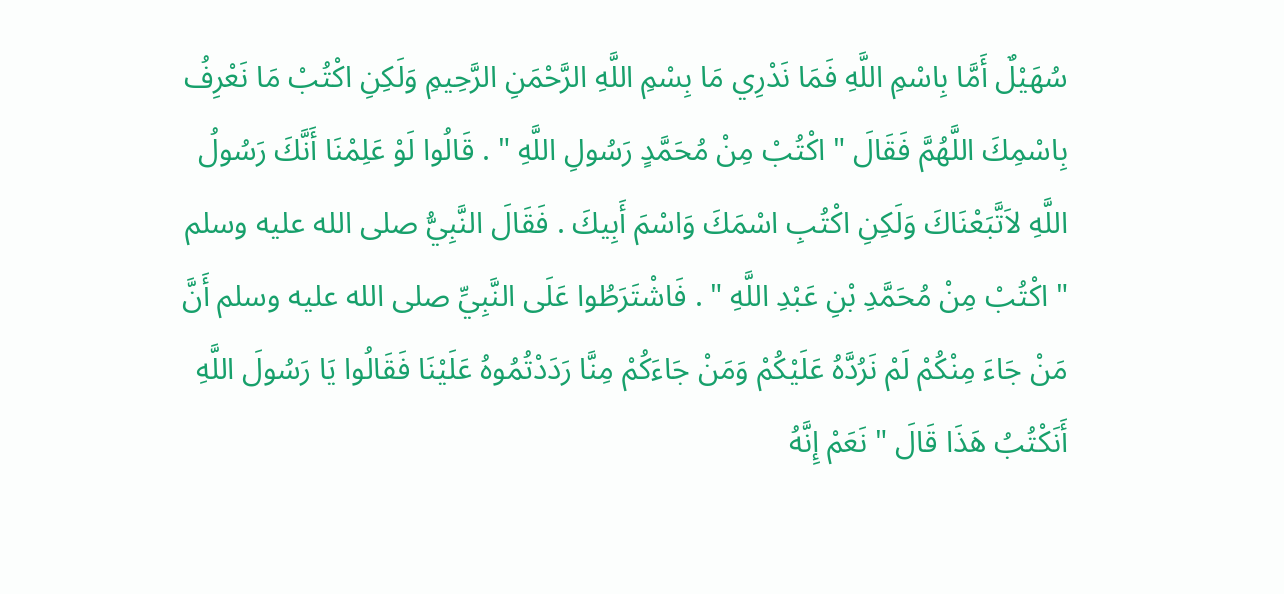سُهَيْلٌ أَمَّا بِاسْمِ اللَّهِ فَمَا نَدْرِي مَا بِسْمِ اللَّهِ الرَّحْمَنِ الرَّحِيمِ وَلَكِنِ اكْتُبْ مَا نَعْرِفُ بِاسْمِكَ اللَّهُمَّ فَقَالَ " اكْتُبْ مِنْ مُحَمَّدٍ رَسُولِ اللَّهِ " . قَالُوا لَوْ عَلِمْنَا أَنَّكَ رَسُولُ اللَّهِ لاَتَّبَعْنَاكَ وَلَكِنِ اكْتُبِ اسْمَكَ وَاسْمَ أَبِيكَ . فَقَالَ النَّبِيُّ صلى الله عليه وسلم " اكْتُبْ مِنْ مُحَمَّدِ بْنِ عَبْدِ اللَّهِ " . فَاشْتَرَطُوا عَلَى النَّبِيِّ صلى الله عليه وسلم أَنَّ مَنْ جَاءَ مِنْكُمْ لَمْ نَرُدَّهُ عَلَيْكُمْ وَمَنْ جَاءَكُمْ مِنَّا رَدَدْتُمُوهُ عَلَيْنَا فَقَالُوا يَا رَسُولَ اللَّهِ أَنَكْتُبُ هَذَا قَالَ " نَعَمْ إِنَّهُ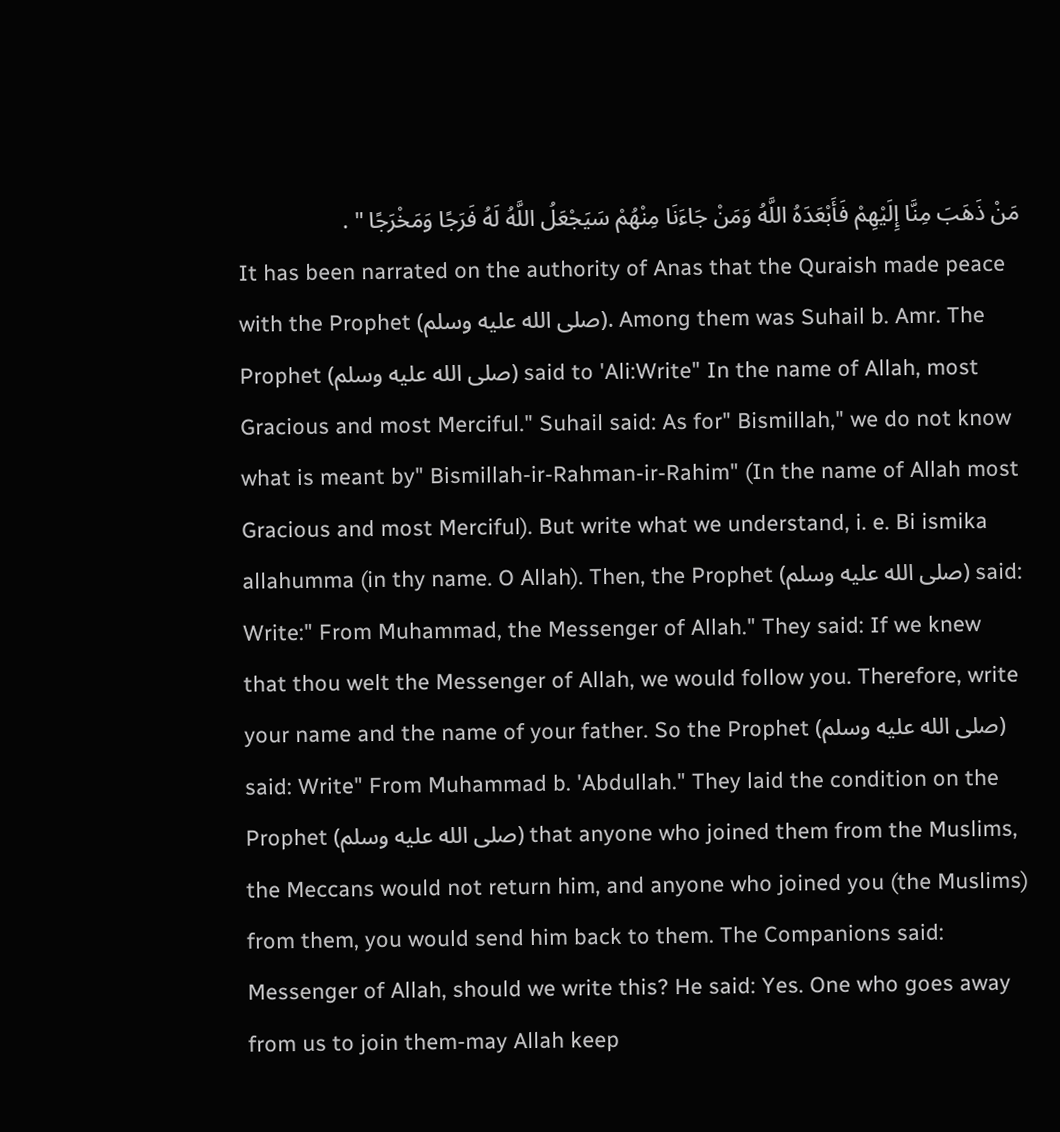مَنْ ذَهَبَ مِنَّا إِلَيْهِمْ فَأَبْعَدَهُ اللَّهُ وَمَنْ جَاءَنَا مِنْهُمْ سَيَجْعَلُ اللَّهُ لَهُ فَرَجًا وَمَخْرَجًا " .
It has been narrated on the authority of Anas that the Quraish made peace with the Prophet (صلى الله عليه وسلم). Among them was Suhail b. Amr. The Prophet (صلى الله عليه وسلم) said to 'Ali:Write" In the name of Allah, most Gracious and most Merciful." Suhail said: As for" Bismillah," we do not know what is meant by" Bismillah-ir-Rahman-ir-Rahim" (In the name of Allah most Gracious and most Merciful). But write what we understand, i. e. Bi ismika allahumma (in thy name. O Allah). Then, the Prophet (صلى الله عليه وسلم) said: Write:" From Muhammad, the Messenger of Allah." They said: If we knew that thou welt the Messenger of Allah, we would follow you. Therefore, write your name and the name of your father. So the Prophet (صلى الله عليه وسلم) said: Write" From Muhammad b. 'Abdullah." They laid the condition on the Prophet (صلى الله عليه وسلم) that anyone who joined them from the Muslims, the Meccans would not return him, and anyone who joined you (the Muslims) from them, you would send him back to them. The Companions said: Messenger of Allah, should we write this? He said: Yes. One who goes away from us to join them-may Allah keep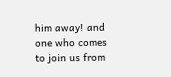him away! and one who comes to join us from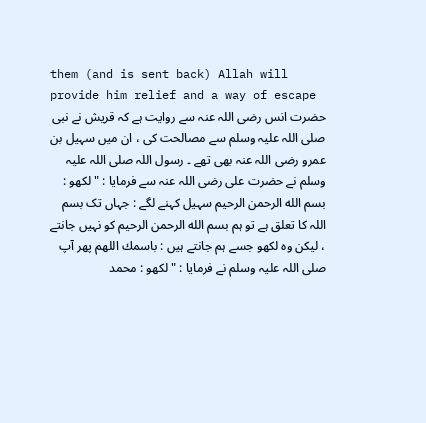them (and is sent back) Allah will provide him relief and a way of escape
حضرت انس رضی اللہ عنہ سے روایت ہے کہ قریش نے نبی صلی اللہ علیہ وسلم سے مصالحت کی ، ان میں سہیل بن عمرو رضی اللہ عنہ بھی تھے ۔ رسول اللہ صلی اللہ علیہ وسلم نے حضرت علی رضی اللہ عنہ سے فرمایا : " لکھو : بسم الله الرحمن الرحيم سہیل کہنے لگے : جہاں تک بسم اللہ کا تعلق ہے تو ہم بسم الله الرحمن الرحيم کو نہیں جانتے ، لیکن وہ لکھو جسے ہم جانتے ہیں : باسمك اللهم پھر آپ صلی اللہ علیہ وسلم نے فرمایا : " لکھو : محمد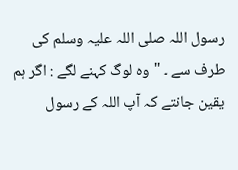رسول اللہ صلی اللہ علیہ وسلم کی طرف سے ۔ " وہ لوگ کہنے لگے : اگر ہم یقین جانتے کہ آپ اللہ کے رسول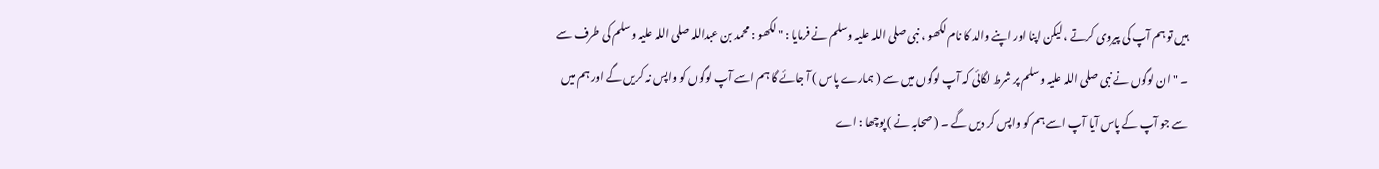ہیں تو ہم آپ کی پیروی کرتے ، لیکن اپنا اور اپنے والد کا نام لکھو ، نبی صلی اللہ علیہ وسلم نے فرمایا : " لکھو : محمد بن عبداللہ صلی اللہ علیہ وسلم کی طرف سے ۔ " ان لوگوں نے نبی صلی اللہ علیہ وسلم پر شرط لگائی کہ آپ لوگوں میں سے ( ہمارے پاس ) آ جائے گا ہم اسے آپ لوگوں کو واپس نہ کریں گے اور ہم میں سے جو آپ کے پاس آیا آپ اسے ہم کو واپس کر دیں گے ۔ ( صحابہ نے ) پوچھا : اے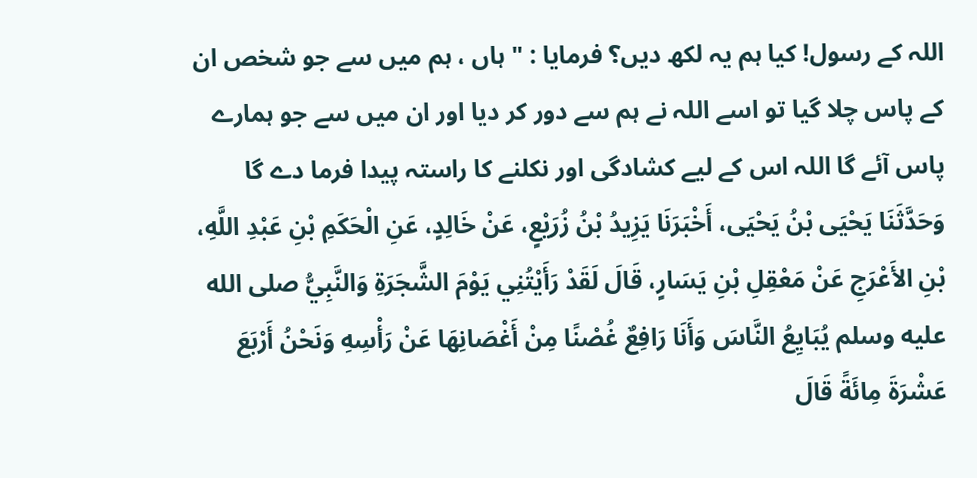اللہ کے رسول! کیا ہم یہ لکھ دیں؟ فرمایا : " ہاں ، ہم میں سے جو شخص ان کے پاس چلا گیا تو اسے اللہ نے ہم سے دور کر دیا اور ان میں سے جو ہمارے پاس آئے گا اللہ اس کے لیے کشادگی اور نکلنے کا راستہ پیدا فرما دے گا
وَحَدَّثَنَا يَحْيَى بْنُ يَحْيَى، أَخْبَرَنَا يَزِيدُ بْنُ زُرَيْعٍ، عَنْ خَالِدٍ، عَنِ الْحَكَمِ بْنِ عَبْدِ اللَّهِ، بْنِ الأَعْرَجِ عَنْ مَعْقِلِ بْنِ يَسَارٍ، قَالَ لَقَدْ رَأَيْتُنِي يَوْمَ الشَّجَرَةِ وَالنَّبِيُّ صلى الله عليه وسلم يُبَايِعُ النَّاسَ وَأَنَا رَافِعٌ غُصْنًا مِنْ أَغْصَانِهَا عَنْ رَأْسِهِ وَنَحْنُ أَرْبَعَ عَشْرَةَ مِائَةً قَالَ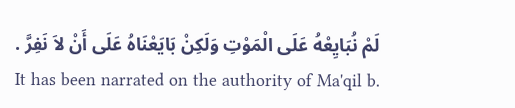لَمْ نُبَايِعْهُ عَلَى الْمَوْتِ وَلَكِنْ بَايَعْنَاهُ عَلَى أَنْ لاَ نَفِرَّ .
It has been narrated on the authority of Ma'qil b.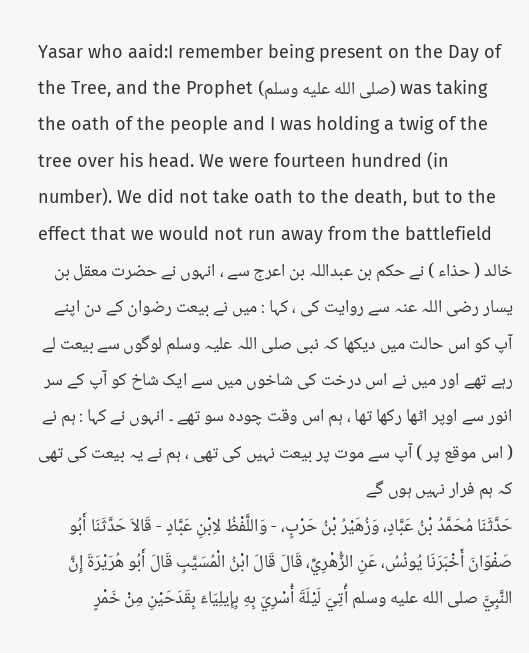Yasar who aaid:I remember being present on the Day of the Tree, and the Prophet (صلى الله عليه وسلم) was taking the oath of the people and I was holding a twig of the tree over his head. We were fourteen hundred (in number). We did not take oath to the death, but to the effect that we would not run away from the battlefield
خالد ( حذاء ) نے حکم بن عبداللہ بن اعرج سے ، انہوں نے حضرت معقل بن یسار رضی اللہ عنہ سے روایت کی ، کہا : میں نے بیعت رضوان کے دن اپنے آپ کو اس حالت میں دیکھا کہ نبی صلی اللہ علیہ وسلم لوگوں سے بیعت لے رہے تھے اور میں نے اس درخت کی شاخوں میں سے ایک شاخ کو آپ کے سر انور سے اوپر اٹھا رکھا تھا ، ہم اس وقت چودہ سو تھے ۔ انہوں نے کہا : ہم نے ( اس موقع پر ) آپ سے موت پر بیعت نہیں کی تھی ، ہم نے یہ بیعت کی تھی کہ ہم فرار نہیں ہوں گے
حَدَّثَنَا مُحَمَّدُ بْنُ عَبَّادٍ، وَزُهَيْرُ بْنُ حَرْبٍ، - وَاللَّفْظُ لاِبْنِ عَبَّادٍ - قَالاَ حَدَّثَنَا أَبُو صَفْوَانَ أَخْبَرَنَا يُونُسُ، عَنِ الزُّهْرِيِّ، قَالَ قَالَ ابْنُ الْمُسَيَّبِ قَالَ أَبُو هُرَيْرَةَ إِنَّ النَّبِيَّ صلى الله عليه وسلم أُتِيَ لَيْلَةَ أُسْرِيَ بِهِ بِإِيلِيَاءَ بِقَدَحَيْنِ مِنْ خَمْرٍ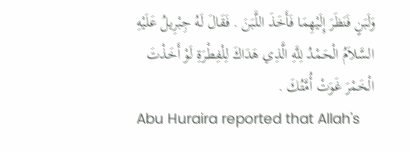وَلَبَنٍ فَنَظَرَ إِلَيْهِمَا فَأَخَذَ اللَّبَنَ . فَقَالَ لَهُ جِبْرِيلُ عَلَيْهِ السَّلاَمُ الْحَمْدُ لِلَّهِ الَّذِي هَدَاكَ لِلْفِطْرَةِ لَوْ أَخَذْتَ الْخَمْرَ غَوَتْ أُمَّتُكَ .
Abu Huraira reported that Allah's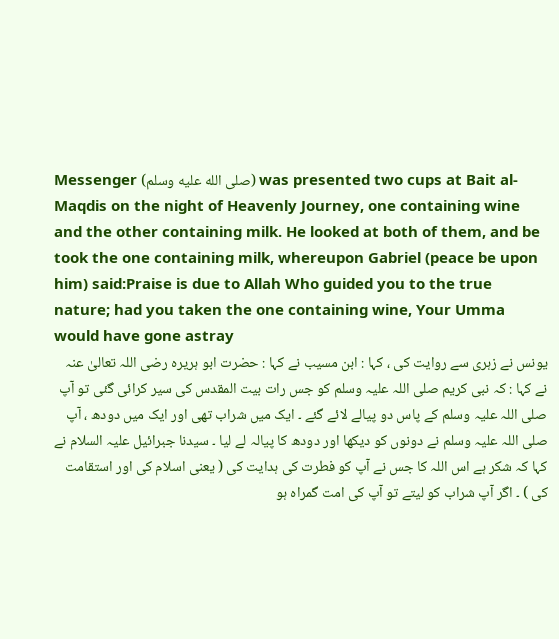Messenger (صلى الله عليه وسلم) was presented two cups at Bait al-Maqdis on the night of Heavenly Journey, one containing wine and the other containing milk. He looked at both of them, and be took the one containing milk, whereupon Gabriel (peace be upon him) said:Praise is due to Allah Who guided you to the true nature; had you taken the one containing wine, Your Umma would have gone astray
یونس نے زہری سے روایت کی ، کہا : ابن مسیب نے کہا : حضرت ابو ہریرہ رضی اللہ تعالیٰ عنہ نے کہا : کہ نبی کریم صلی اللہ علیہ وسلم کو جس رات بیت المقدس کی سیر کرائی گئی تو آپ صلی اللہ علیہ وسلم کے پاس دو پیالے لائے گئے ۔ ایک میں شراب تھی اور ایک میں دودھ ، آپ صلی اللہ علیہ وسلم نے دونوں کو دیکھا اور دودھ کا پیالہ لے لیا ۔ سیدنا جبرائیل علیہ السلام نے کہا کہ شکر ہے اس اللہ کا جس نے آپ کو فطرت کی ہدایت کی ( یعنی اسلام کی اور استقامت کی ) ۔ اگر آپ شراب کو لیتے تو آپ کی امت گمراہ ہو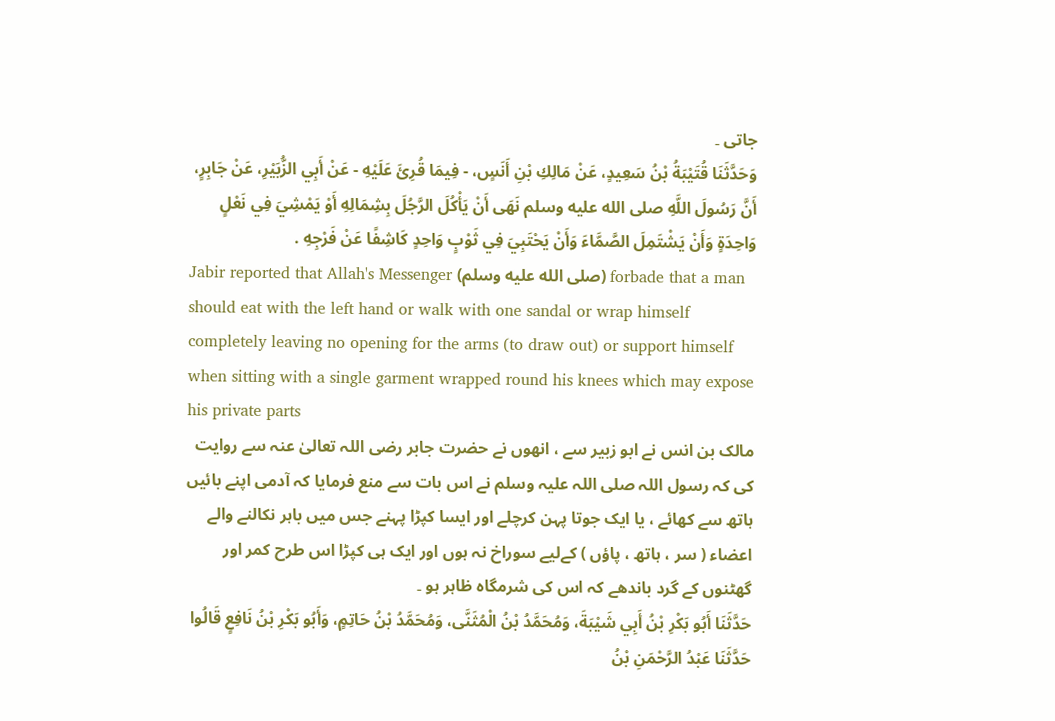جاتی ۔
وَحَدَّثَنَا قُتَيْبَةُ بْنُ سَعِيدٍ، عَنْ مَالِكِ بْنِ أَنَسٍ، - فِيمَا قُرِئَ عَلَيْهِ - عَنْ أَبِي الزُّبَيْرِ، عَنْ جَابِرٍ، أَنَّ رَسُولَ اللَّهِ صلى الله عليه وسلم نَهَى أَنْ يَأْكُلَ الرَّجُلَ بِشِمَالِهِ أَوْ يَمْشِيَ فِي نَعْلٍ وَاحِدَةٍ وَأَنْ يَشْتَمِلَ الصَّمَّاءَ وَأَنْ يَحْتَبِيَ فِي ثَوْبٍ وَاحِدٍ كَاشِفًا عَنْ فَرْجِهِ .
Jabir reported that Allah's Messenger (صلى الله عليه وسلم) forbade that a man should eat with the left hand or walk with one sandal or wrap himself completely leaving no opening for the arms (to draw out) or support himself when sitting with a single garment wrapped round his knees which may expose his private parts
مالک بن انس نے ابو زبیر سے ، انھوں نے حضرت جابر رضی اللہ تعالیٰ عنہ سے روایت کی کہ رسول اللہ صلی اللہ علیہ وسلم نے اس بات سے منع فرمایا کہ آدمی اپنے بائیں ہاتھ سے کھائے ، یا ایک جوتا پہن کرچلے اور ایسا کپڑا پہنے جس میں باہر نکالنے والے اعضاء ( سر ، ہاتھ ، پاؤں ) کےلیے سوراخ نہ ہوں اور ایک ہی کپڑا اس طرح کمر اور گھٹنوں کے گرد باندھے کہ اس کی شرمگاہ ظاہر ہو ۔
حَدَّثَنَا أَبُو بَكْرِ بْنُ أَبِي شَيْبَةَ، وَمُحَمَّدُ بْنُ الْمُثَنَّى، وَمُحَمَّدُ بْنُ حَاتِمٍ، وَأَبُو بَكْرِ بْنُ نَافِعٍ قَالُوا حَدَّثَنَا عَبْدُ الرَّحْمَنِ بْنُ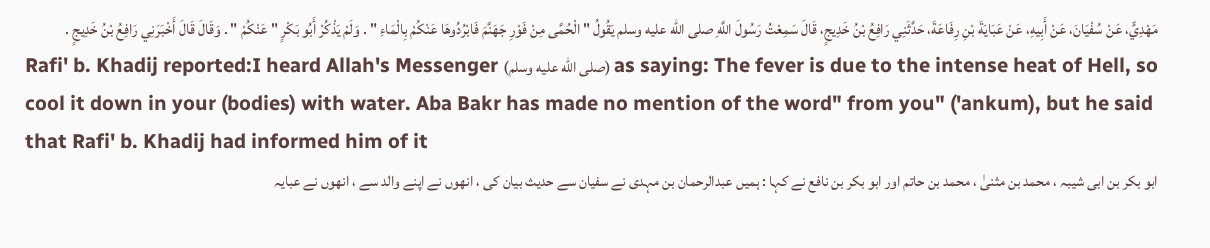مَهْدِيٍّ، عَنْ سُفْيَانَ، عَنْ أَبِيهِ، عَنْ عَبَايَةَ بْنِ رِفَاعَةَ، حَدَّثَنِي رَافِعُ بْنُ خَدِيجٍ، قَالَ سَمِعْتُ رَسُولَ اللَّهِ صلى الله عليه وسلم يَقُولُ " الْحُمَّى مِنْ فَوْرِ جَهَنَّمَ فَابْرُدُوهَا عَنْكُمْ بِالْمَاءِ " . وَلَمْ يَذْكُرْ أَبُو بَكْرٍ " عَنْكُمْ " . وَقَالَ قَالَ أَخْبَرَنِي رَافِعُ بْنُ خَدِيجٍ .
Rafi' b. Khadij reported:I heard Allah's Messenger (صلى الله عليه وسلم) as saying: The fever is due to the intense heat of Hell, so cool it down in your (bodies) with water. Aba Bakr has made no mention of the word" from you" ('ankum), but he said that Rafi' b. Khadij had informed him of it
ابو بکر بن ابی شیبہ ، محمد بن مثنیٰ ، محمد بن حاتم اور ابو بکر بن نافع نے کہا : ہمیں عبدالرحمان بن مہدی نے سفیان سے حدیث بیان کی ، انھوں نے اپنے والد سے ، انھوں نے عبایہ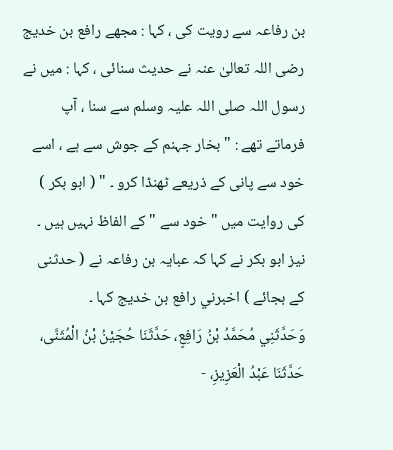بن رفاعہ سے رویت کی ، کہا : مجھے رافع بن خدیج رضی اللہ تعالیٰ عنہ نے حدیث سنائی ، کہا : میں نے رسول اللہ صلی اللہ علیہ وسلم سے سنا ، آپ فرماتے تھے : " بخار جہنم کے جوش سے ہے ، اسے خود سے پانی کے ذریعے ٹھنڈا کرو ۔ " ( ابو بکر ) کی روایت میں " خود سے " کے الفاظ نہیں ہیں ۔ نیز ابو بکر نے کہا کہ عبایہ بن رفاعہ نے ( حدثنی کے بجائے ) اخبرني رافع بن خديج کہا ۔
وَحَدَّثَنِي مُحَمَّدُ بْنُ رَافِعٍ، حَدَّثَنَا حُجَيْنُ بْنُ الْمُثَنَّى، حَدَّثَنَا عَبْدُ الْعَزِيزِ، -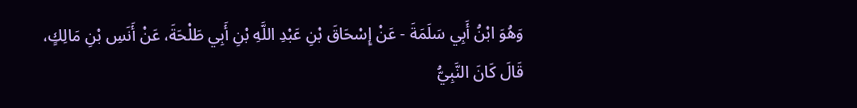وَهُوَ ابْنُ أَبِي سَلَمَةَ - عَنْ إِسْحَاقَ بْنِ عَبْدِ اللَّهِ بْنِ أَبِي طَلْحَةَ، عَنْ أَنَسِ بْنِ مَالِكٍ، قَالَ كَانَ النَّبِيُّ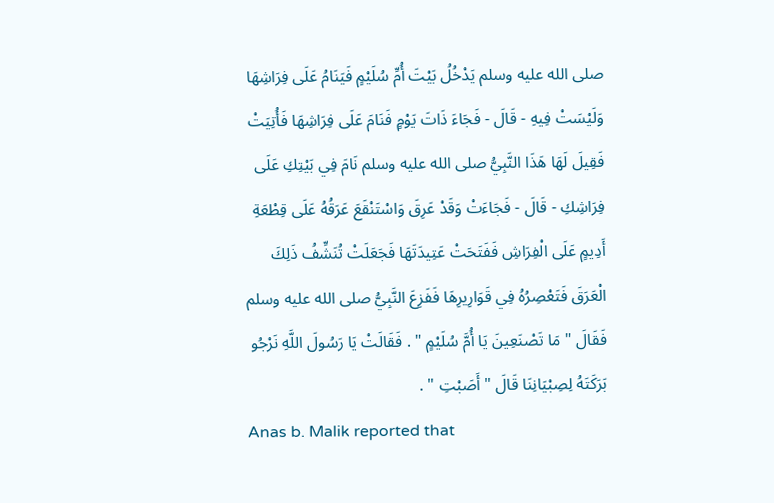صلى الله عليه وسلم يَدْخُلُ بَيْتَ أُمِّ سُلَيْمٍ فَيَنَامُ عَلَى فِرَاشِهَا وَلَيْسَتْ فِيهِ - قَالَ - فَجَاءَ ذَاتَ يَوْمٍ فَنَامَ عَلَى فِرَاشِهَا فَأُتِيَتْ فَقِيلَ لَهَا هَذَا النَّبِيُّ صلى الله عليه وسلم نَامَ فِي بَيْتِكِ عَلَى فِرَاشِكِ - قَالَ - فَجَاءَتْ وَقَدْ عَرِقَ وَاسْتَنْقَعَ عَرَقُهُ عَلَى قِطْعَةِ أَدِيمٍ عَلَى الْفِرَاشِ فَفَتَحَتْ عَتِيدَتَهَا فَجَعَلَتْ تُنَشِّفُ ذَلِكَ الْعَرَقَ فَتَعْصِرُهُ فِي قَوَارِيرِهَا فَفَزِعَ النَّبِيُّ صلى الله عليه وسلم فَقَالَ " مَا تَصْنَعِينَ يَا أُمَّ سُلَيْمٍ " . فَقَالَتْ يَا رَسُولَ اللَّهِ نَرْجُو بَرَكَتَهُ لِصِبْيَانِنَا قَالَ " أَصَبْتِ " .
Anas b. Malik reported that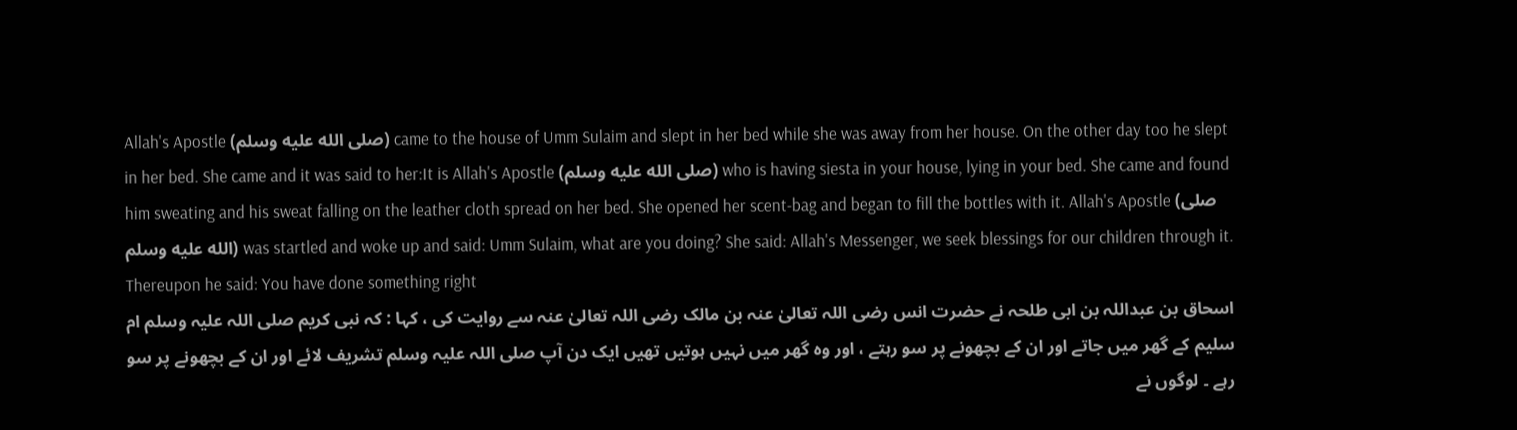Allah's Apostle (صلى الله عليه وسلم) came to the house of Umm Sulaim and slept in her bed while she was away from her house. On the other day too he slept in her bed. She came and it was said to her:It is Allah's Apostle (صلى الله عليه وسلم) who is having siesta in your house, lying in your bed. She came and found him sweating and his sweat falling on the leather cloth spread on her bed. She opened her scent-bag and began to fill the bottles with it. Allah's Apostle (صلى الله عليه وسلم) was startled and woke up and said: Umm Sulaim, what are you doing? She said: Allah's Messenger, we seek blessings for our children through it. Thereupon he said: You have done something right
اسحاق بن عبداللہ بن ابی طلحہ نے حضرت انس رضی اللہ تعالیٰ عنہ بن مالک رضی اللہ تعالیٰ عنہ سے روایت کی ، کہا : کہ نبی کریم صلی اللہ علیہ وسلم ام سلیم کے گھر میں جاتے اور ان کے بچھونے پر سو رہتے ، اور وہ گھر میں نہیں ہوتیں تھیں ایک دن آپ صلی اللہ علیہ وسلم تشریف لائے اور ان کے بچھونے پر سو رہے ۔ لوگوں نے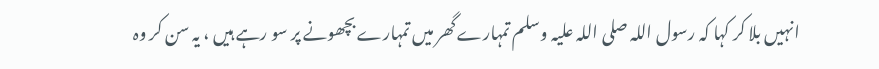انہیں بلا کر کہا کہ رسول اللہ صلی اللہ علیہ وسلم تمہارے گھر میں تمہارے بچھونے پر سو رہے ہیں ، یہ سن کر وہ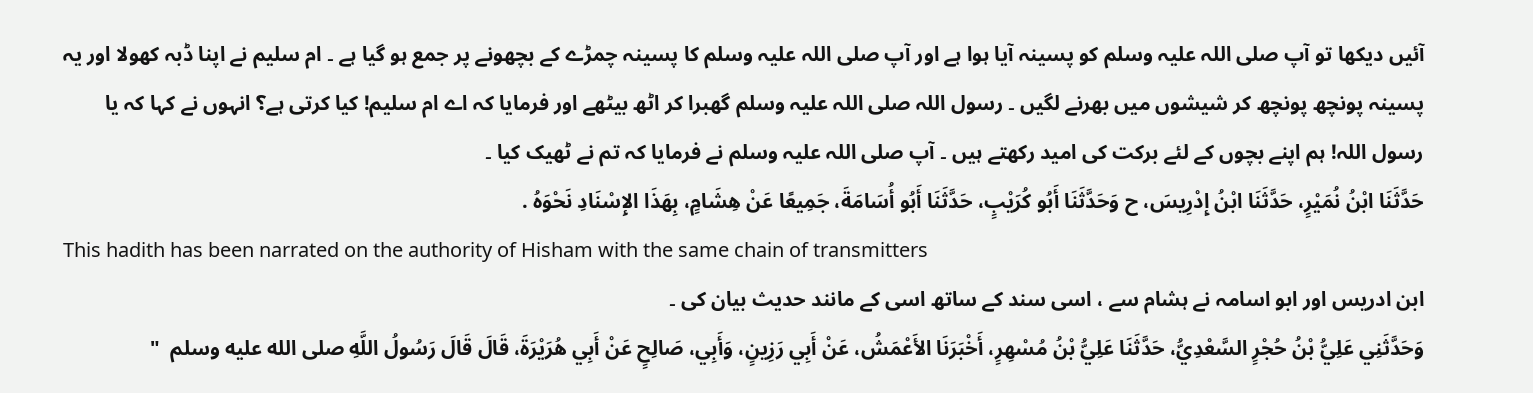آئیں دیکھا تو آپ صلی اللہ علیہ وسلم کو پسینہ آیا ہوا ہے اور آپ صلی اللہ علیہ وسلم کا پسینہ چمڑے کے بچھونے پر جمع ہو گیا ہے ۔ ام سلیم نے اپنا ڈبہ کھولا اور یہ پسینہ پونچھ پونچھ کر شیشوں میں بھرنے لگیں ۔ رسول اللہ صلی اللہ علیہ وسلم گھبرا کر اٹھ بیٹھے اور فرمایا کہ اے ام سلیم! کیا کرتی ہے؟ انہوں نے کہا کہ یا رسول اللہ! ہم اپنے بچوں کے لئے برکت کی امید رکھتے ہیں ۔ آپ صلی اللہ علیہ وسلم نے فرمایا کہ تم نے ٹھیک کیا ۔
حَدَّثَنَا ابْنُ نُمَيْرٍ، حَدَّثَنَا ابْنُ إِدْرِيسَ، ح وَحَدَّثَنَا أَبُو كُرَيْبٍ، حَدَّثَنَا أَبُو أُسَامَةَ، جَمِيعًا عَنْ هِشَامٍ، بِهَذَا الإِسْنَادِ نَحْوَهُ .
This hadith has been narrated on the authority of Hisham with the same chain of transmitters
ابن ادریس اور ابو اسامہ نے ہشام سے ، اسی سند کے ساتھ اسی کے مانند حدیث بیان کی ۔
وَحَدَّثَنِي عَلِيُّ بْنُ حُجْرٍ السَّعْدِيُّ، حَدَّثَنَا عَلِيُّ بْنُ مُسْهِرٍ، أَخْبَرَنَا الأَعْمَشُ، عَنْ أَبِي رَزِينٍ، وَأَبِي، صَالِحٍ عَنْ أَبِي هُرَيْرَةَ، قَالَ قَالَ رَسُولُ اللَّهِ صلى الله عليه وسلم  "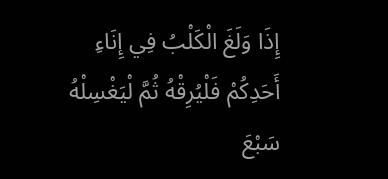إِذَا وَلَغَ الْكَلْبُ فِي إِنَاءِ أَحَدِكُمْ فَلْيُرِقْهُ ثُمَّ لْيَغْسِلْهُ سَبْعَ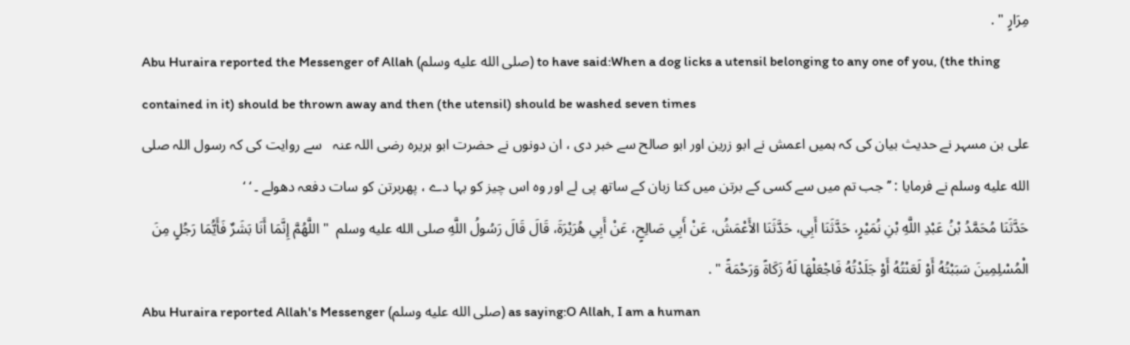مِرَارٍ " .
Abu Huraira reported the Messenger of Allah (صلى الله عليه وسلم) to have said:When a dog licks a utensil belonging to any one of you, (the thing contained in it) should be thrown away and then (the utensil) should be washed seven times
علی بن مسہر نے حدیث بیان کی کہ ہمیں اعمش نے ابو زرین اور ابو صالح سے خبر دی ، ان دونوں نے حضرت ابو ہریرہ ‌رضی ‌اللہ ‌عنہ ‌ ‌ سے روایت کی کہ رسول اللہ صلى الله عليه وسلم نے فرمایا : ’’ جب تم میں سے کسی کے برتن میں کتا زبان کے ساتھ پی لے اور وہ اس چیز کو بہا دے ، پھربرتن کو سات دفعہ دھولے ۔ ‘ ‘
حَدَّثَنَا مُحَمَّدُ بْنُ عَبْدِ اللَّهِ بْنِ نُمَيْرٍ، حَدَّثَنَا أَبِي، حَدَّثَنَا الأَعْمَشُ، عَنْ أَبِي صَالِحٍ، عَنْ أَبِي هُرَيْرَةَ، قَالَ قَالَ رَسُولُ اللَّهِ صلى الله عليه وسلم  " اللَّهُمَّ إِنَّمَا أَنَا بَشَرٌ فَأَيُّمَا رَجُلٍ مِنَ الْمُسْلِمِينَ سَبَبْتُهُ أَوْ لَعَنْتُهُ أَوْ جَلَدْتُهُ فَاجْعَلْهَا لَهُ زَكَاةً وَرَحْمَةً " .
Abu Huraira reported Allah's Messenger (صلى الله عليه وسلم) as saying:O Allah, I am a human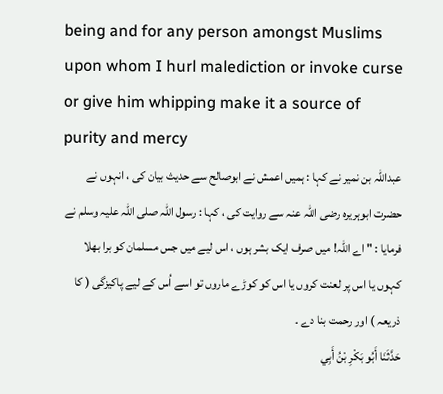being and for any person amongst Muslims upon whom I hurl malediction or invoke curse or give him whipping make it a source of purity and mercy
عبداللہ بن نمیر نے کہا : ہمیں اعمش نے ابوصالح سے حدیث بیان کی ، انہوں نے حضرت ابوہریرہ رضی اللہ عنہ سے روایت کی ، کہا : رسول اللہ صلی اللہ علیہ وسلم نے فرمایا : " اے اللہ! میں صرف ایک بشر ہوں ، اس لیے میں جس مسلمان کو برا بھلا کہوں یا اس پر لعنت کروں یا اس کو کوڑے ماروں تو اسے اُس کے لیے پاکیزگی ( کا ذریعہ ) اور رحمت بنا دے ۔
حَدَّثَنَا أَبُو بَكْرِ بْنُ أَبِي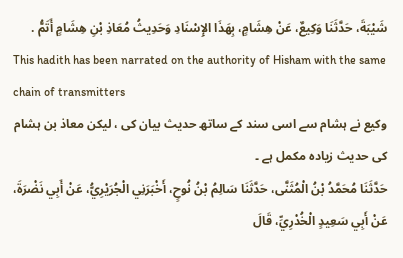شَيْبَةَ، حَدَّثَنَا وَكِيعٌ، عَنْ هِشَامٍ، بِهَذَا الإِسْنَادِ وَحَدِيثُ مُعَاذِ بْنِ هِشَامٍ أَتَمُّ .
This hadith has been narrated on the authority of Hisham with the same chain of transmitters
وکیع نے ہشام سے اسی سند کے ساتھ حدیث بیان کی ، لیکن معاذ بن ہشام کی حدیث زیادہ مکمل ہے ۔
حَدَّثَنَا مُحَمَّدُ بْنُ الْمُثَنَّى، حَدَّثَنَا سَالِمُ بْنُ نُوحٍ، أَخْبَرَنِي الْجُرَيْرِيُّ، عَنْ أَبِي نَضْرَةَ، عَنْ أَبِي سَعِيدٍ الْخُدْرِيِّ، قَالَ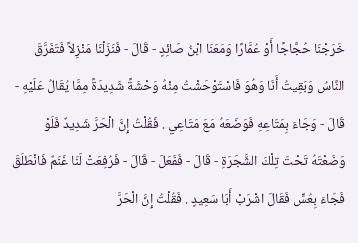خَرَجْنَا حُجَّاجًا أَوْ عُمَّارًا وَمَعَنَا ابْنُ صَائِدٍ - قَالَ - فَنَزَلْنَا مَنْزِلاً فَتَفَرَّقَ النَّاسُ وَبَقِيتُ أَنَا وَهُوَ فَاسْتَوْحَشْتُ مِنْهُ وَحْشَةً شَدِيدَةً مِمَّا يُقَالُ عَلَيْهِ - قَالَ - وَجَاءَ بِمَتَاعِهِ فَوَضَعَهُ مَعَ مَتَاعِي . فَقُلْتُ إِنَّ الْحَرَّ شَدِيدٌ فَلَوْ وَضَعْتَهُ تَحْتَ تِلْكَ الشَّجَرَةِ - قَالَ - فَفَعَلَ - قَالَ - فَرُفِعَتْ لَنَا غَنَمٌ فَانْطَلَقَ فَجَاءَ بِعُسٍّ فَقَالَ اشْرَبْ أَبَا سَعِيدٍ . فَقُلْتُ إِنَّ الْحَرَّ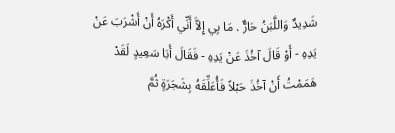شَدِيدٌ وَاللَّبَنُ حَارٌّ . مَا بِي إِلاَّ أَنِّي أَكْرَهُ أَنْ أَشْرَبَ عَنْ يَدِهِ - أَوْ قَالَ آخُذَ عَنْ يَدِهِ - فَقَالَ أَبَا سَعِيدٍ لَقَدْ هَمَمْتُ أَنْ آخُذَ حَبْلاً فَأُعَلِّقَهُ بِشَجَرَةٍ ثُمَّ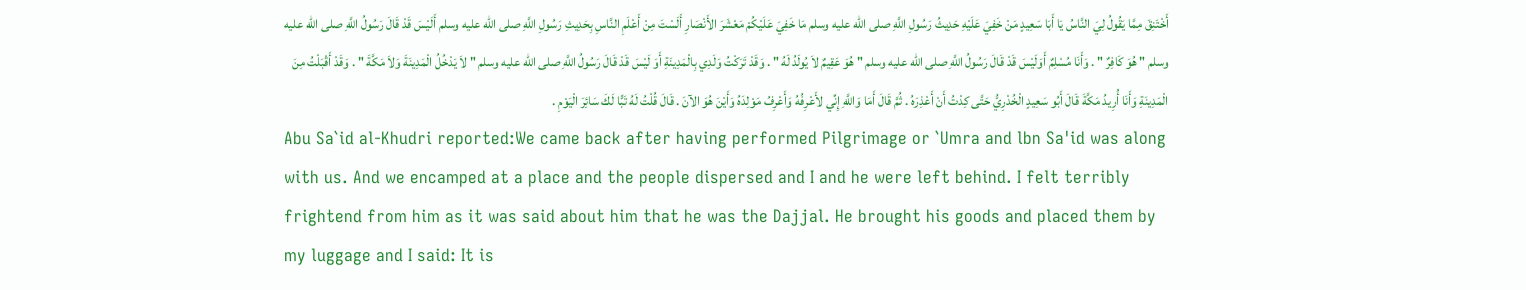أَخْتَنِقَ مِمَّا يَقُولُ لِيَ النَّاسُ يَا أَبَا سَعِيدٍ مَنْ خَفِيَ عَلَيْهِ حَدِيثُ رَسُولِ اللَّهِ صلى الله عليه وسلم مَا خَفِيَ عَلَيْكُمْ مَعْشَرَ الأَنْصَارِ أَلَسْتَ مِنْ أَعْلَمِ النَّاسِ بِحَدِيثِ رَسُولِ اللَّهِ صلى الله عليه وسلم أَلَيْسَ قَدْ قَالَ رَسُولُ اللَّهِ صلى الله عليه وسلم " هُوَ كَافِرٌ " . وَأَنَا مُسْلِمٌ أَوَلَيْسَ قَدْ قَالَ رَسُولُ اللَّهِ صلى الله عليه وسلم " هُوَ عَقِيمٌ لاَ يُولَدُ لَهُ " . وَقَدْ تَرَكْتُ وَلَدِي بِالْمَدِينَةِ أَوَ لَيْسَ قَدْ قَالَ رَسُولُ اللَّهِ صلى الله عليه وسلم " لاَ يَدْخُلُ الْمَدِينَةَ وَلاَ مَكَّةَ " . وَقَدْ أَقْبَلْتُ مِنَ الْمَدِينَةِ وَأَنَا أُرِيدُ مَكَّةَ قَالَ أَبُو سَعِيدٍ الْخُدْرِيُّ حَتَّى كِدْتُ أَنْ أَعْذِرَهُ . ثُمَّ قَالَ أَمَا وَاللَّهِ إِنِّي لأَعْرِفُهُ وَأَعْرِفُ مَوْلِدَهُ وَأَيْنَ هُوَ الآنَ . قَالَ قُلْتُ لَهُ تَبًّا لَكَ سَائِرَ الْيَوْمِ .
Abu Sa`id al-Khudri reported:We came back after having performed Pilgrimage or `Umra and lbn Sa'id was along with us. And we encamped at a place and the people dispersed and I and he were left behind. I felt terribly frightend from him as it was said about him that he was the Dajjal. He brought his goods and placed them by my luggage and I said: It is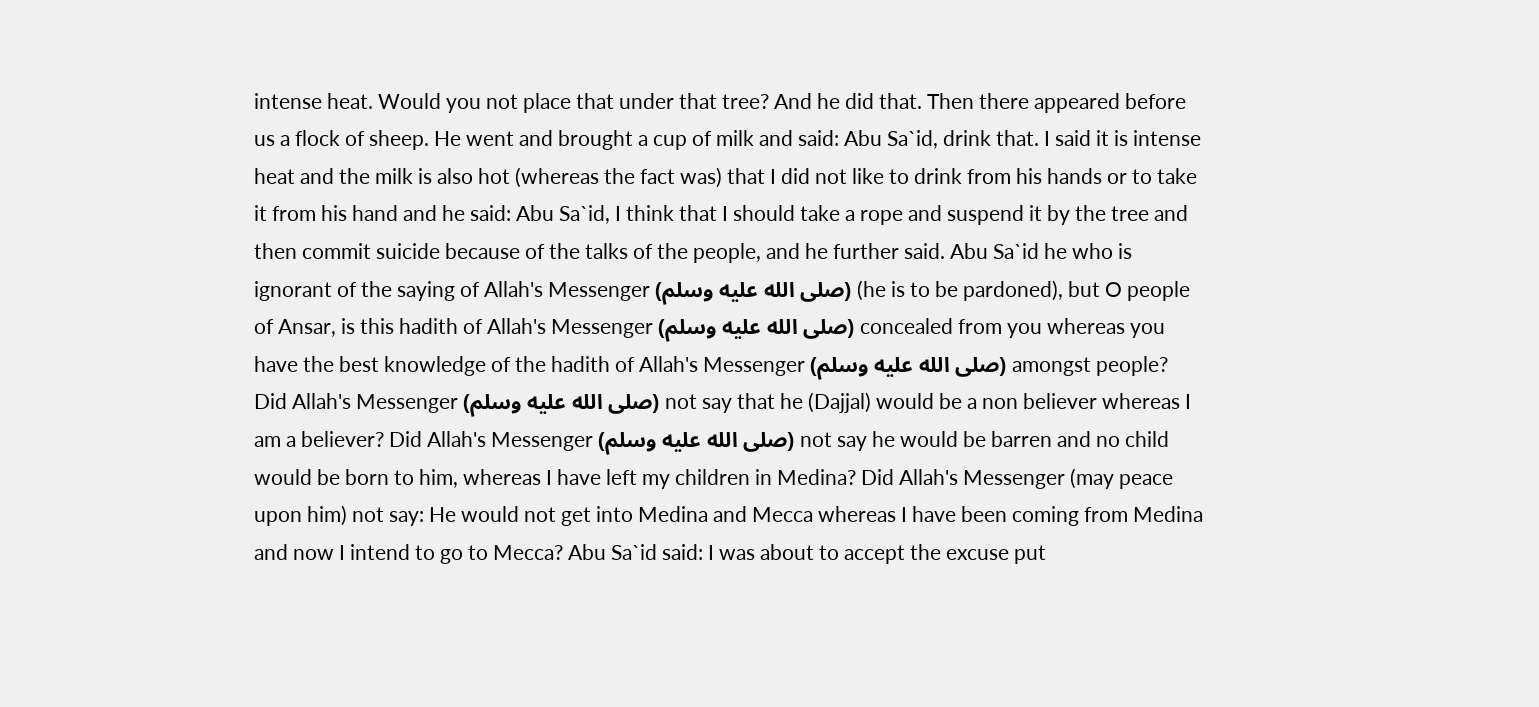intense heat. Would you not place that under that tree? And he did that. Then there appeared before us a flock of sheep. He went and brought a cup of milk and said: Abu Sa`id, drink that. I said it is intense heat and the milk is also hot (whereas the fact was) that I did not like to drink from his hands or to take it from his hand and he said: Abu Sa`id, I think that I should take a rope and suspend it by the tree and then commit suicide because of the talks of the people, and he further said. Abu Sa`id he who is ignorant of the saying of Allah's Messenger (صلى الله عليه وسلم) (he is to be pardoned), but O people of Ansar, is this hadith of Allah's Messenger (صلى الله عليه وسلم) concealed from you whereas you have the best knowledge of the hadith of Allah's Messenger (صلى الله عليه وسلم) amongst people? Did Allah's Messenger (صلى الله عليه وسلم) not say that he (Dajjal) would be a non believer whereas I am a believer? Did Allah's Messenger (صلى الله عليه وسلم) not say he would be barren and no child would be born to him, whereas I have left my children in Medina? Did Allah's Messenger (may peace upon him) not say: He would not get into Medina and Mecca whereas I have been coming from Medina and now I intend to go to Mecca? Abu Sa`id said: I was about to accept the excuse put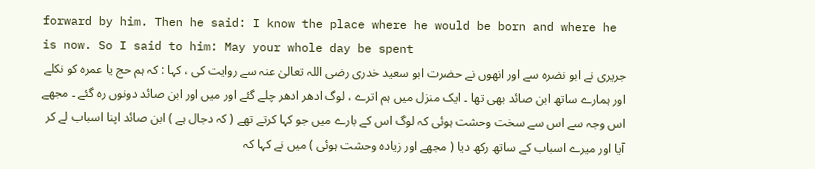forward by him. Then he said: I know the place where he would be born and where he is now. So I said to him: May your whole day be spent
جریری نے ابو نضرہ سے اور انھوں نے حضرت ابو سعید خدری رضی اللہ تعالیٰ عنہ سے روایت کی ، کہا : کہ ہم حج یا عمرہ کو نکلے اور ہمارے ساتھ ابن صائد بھی تھا ۔ ایک منزل میں ہم اترے ، لوگ ادھر ادھر چلے گئے اور میں اور ابن صائد دونوں رہ گئے ۔ مجھے اس وجہ سے اس سے سخت وحشت ہوئی کہ لوگ اس کے بارے میں جو کہا کرتے تھے ( کہ دجال ہے ) ابن صائد اپنا اسباب لے کر آیا اور میرے اسباب کے ساتھ رکھ دیا ( مجھے اور زیادہ وحشت ہوئی ) میں نے کہا کہ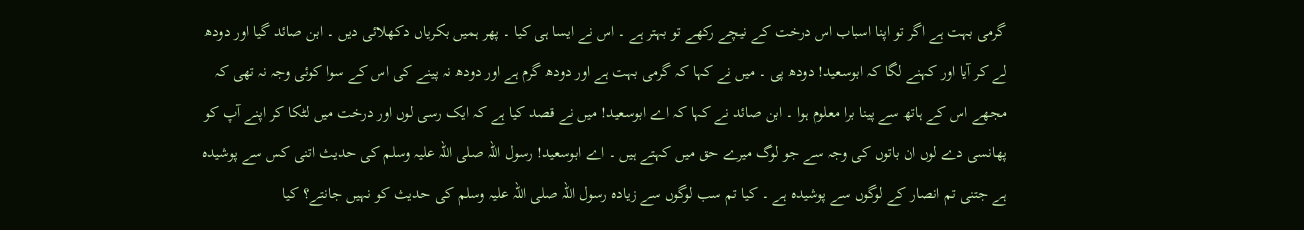گرمی بہت ہے اگر تو اپنا اسباب اس درخت کے نیچے رکھے تو بہتر ہے ۔ اس نے ایسا ہی کیا ۔ پھر ہمیں بکریاں دکھلائی دیں ۔ ابن صائد گیا اور دودھ لے کر آیا اور کہنے لگا کہ ابوسعید! دودھ پی ۔ میں نے کہا کہ گرمی بہت ہے اور دودھ گرم ہے اور دودھ نہ پینے کی اس کے سوا کوئی وجہ نہ تھی کہ مجھے اس کے ہاتھ سے پینا برا معلوم ہوا ۔ ابن صائد نے کہا کہ اے ابوسعید! میں نے قصد کیا ہے کہ ایک رسی لوں اور درخت میں لٹکا کر اپنے آپ کو پھانسی دے لوں ان باتوں کی وجہ سے جو لوگ میرے حق میں کہتے ہیں ۔ اے ابوسعید! رسول اللہ صلی اللہ علیہ وسلم کی حدیث اتنی کس سے پوشیدہ ہے جتنی تم انصار کے لوگوں سے پوشیدہ ہے ۔ کیا تم سب لوگوں سے زیادہ رسول اللہ صلی اللہ علیہ وسلم کی حدیث کو نہیں جانتے؟ کیا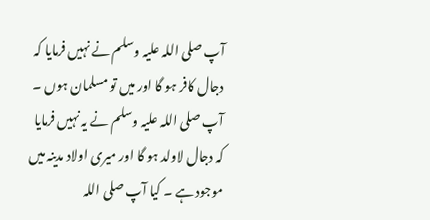آپ صلی اللہ علیہ وسلم نے نہیں فرمایا کہ دجال کافر ہو گا اور میں تو مسلمان ہوں ۔ آپ صلی اللہ علیہ وسلم نے یہ نہیں فرمایا کہ دجال لاولد ہو گا اور میری اولاد مدینہ میں موجود ہے ۔ کیا آپ صلی اللہ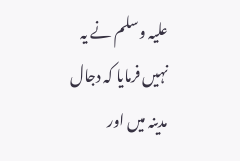علیہ وسلم نے یہ نہیں فرمایا کہ دجال مدینہ میں اور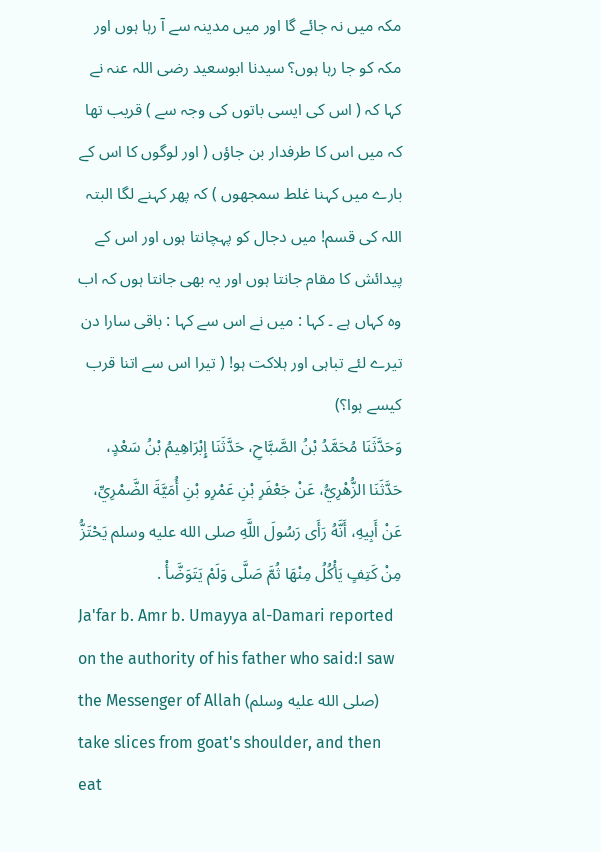مکہ میں نہ جائے گا اور میں مدینہ سے آ رہا ہوں اور مکہ کو جا رہا ہوں؟ سیدنا ابوسعید رضی اللہ عنہ نے کہا کہ ( اس کی ایسی باتوں کی وجہ سے ) قریب تھا کہ میں اس کا طرفدار بن جاؤں ( اور لوگوں کا اس کے بارے میں کہنا غلط سمجھوں ) کہ پھر کہنے لگا البتہ اللہ کی قسم! میں دجال کو پہچانتا ہوں اور اس کے پیدائش کا مقام جانتا ہوں اور یہ بھی جانتا ہوں کہ اب وہ کہاں ہے ۔ کہا : میں نے اس سے کہا : باقی سارا دن تیرے لئے تباہی اور ہلاکت ہو! ( تیرا اس سے اتنا قرب کیسے ہوا؟)
وَحَدَّثَنَا مُحَمَّدُ بْنُ الصَّبَّاحِ، حَدَّثَنَا إِبْرَاهِيمُ بْنُ سَعْدٍ، حَدَّثَنَا الزُّهْرِيُّ، عَنْ جَعْفَرِ بْنِ عَمْرِو بْنِ أُمَيَّةَ الضَّمْرِيِّ، عَنْ أَبِيهِ، أَنَّهُ رَأَى رَسُولَ اللَّهِ صلى الله عليه وسلم يَحْتَزُّ مِنْ كَتِفٍ يَأْكُلُ مِنْهَا ثُمَّ صَلَّى وَلَمْ يَتَوَضَّأْ .
Ja'far b. Amr b. Umayya al-Damari reported on the authority of his father who said:I saw the Messenger of Allah (صلى الله عليه وسلم) take slices from goat's shoulder, and then eat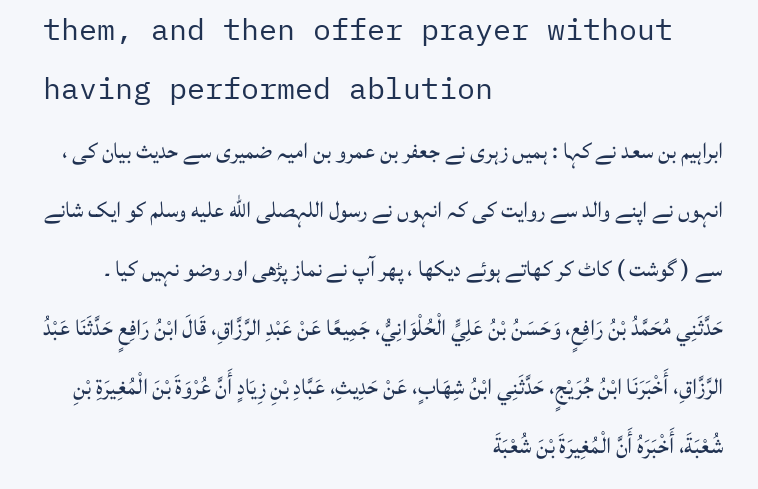them, and then offer prayer without having performed ablution
ابراہیم بن سعد نے کہا : ہمیں زہری نے جعفر بن عمرو بن امیہ ضمیری سے حدیث بیان کی ، انہوں نے اپنے والد سے روایت کی کہ انہوں نے رسول اللہصلى الله عليه وسلم کو ایک شانے سے ( گوشت ) کاٹ کر کھاتے ہوئے دیکھا ، پھر آپ نے نماز پڑھی اور وضو نہیں کیا ۔
حَدَّثَنِي مُحَمَّدُ بْنُ رَافِعٍ، وَحَسَنُ بْنُ عَلِيٍّ الْحُلْوَانِيُّ، جَمِيعًا عَنْ عَبْدِ الرَّزَّاقِ، قَالَ ابْنُ رَافِعٍ حَدَّثَنَا عَبْدُ الرَّزَّاقِ، أَخْبَرَنَا ابْنُ جُرَيْجٍ، حَدَّثَنِي ابْنُ شِهَابٍ، عَنْ حَدِيثِ، عَبَّادِ بْنِ زِيَادٍ أَنَّ عُرْوَةَ بْنَ الْمُغِيرَةِ بْنِ شُعْبَةَ، أَخْبَرَهُ أَنَّ الْمُغِيرَةَ بْنَ شُعْبَةَ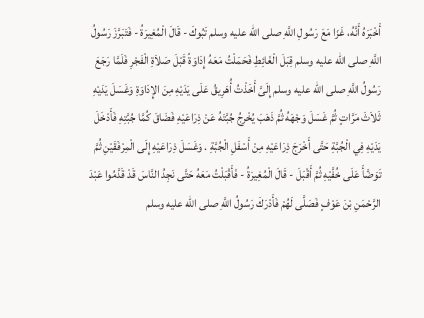أَخْبَرَهُ أَنَّهُ، غَزَا مَعَ رَسُولِ اللَّهِ صلى الله عليه وسلم تَبُوكَ - قَالَ الْمُغِيرَةُ - فَتَبَرَّزَ رَسُولُ اللَّهِ صلى الله عليه وسلم قِبَلَ الْغَائِطِ فَحَمَلْتُ مَعَهُ إِدَاوَةً قَبْلَ صَلاَةِ الْفَجْرِ فَلَمَّا رَجَعَ رَسُولُ اللَّهِ صلى الله عليه وسلم إِلَىَّ أَخَذْتُ أُهَرِيقُ عَلَى يَدَيْهِ مِنَ الإِدَاوَةِ وَغَسَلَ يَدَيْهِ ثَلاَثَ مَرَّاتٍ ثُمَّ غَسَلَ وَجْهَهُ ثُمَّ ذَهَبَ يُخْرِجُ جُبَّتَهُ عَنْ ذِرَاعَيْهِ فَضَاقَ كُمَّا جُبَّتِهِ فَأَدْخَلَ يَدَيْهِ فِي الْجُبَّةِ حَتَّى أَخْرَجَ ذِرَاعَيْهِ مِنْ أَسْفَلِ الْجُبَّةِ . وَغَسَلَ ذِرَاعَيْهِ إِلَى الْمِرْفَقَيْنِ ثُمَّ تَوَضَّأَ عَلَى خُفَّيْهِ ثُمَّ أَقْبَلَ - قَالَ الْمُغِيرَةُ - فَأَقْبَلْتُ مَعَهُ حَتَّى نَجِدُ النَّاسَ قَدْ قَدَّمُوا عَبْدَ الرَّحْمَنِ بْنَ عَوْفٍ فَصَلَّى لَهُمْ فَأَدْرَكَ رَسُولُ اللَّهِ صلى الله عليه وسلم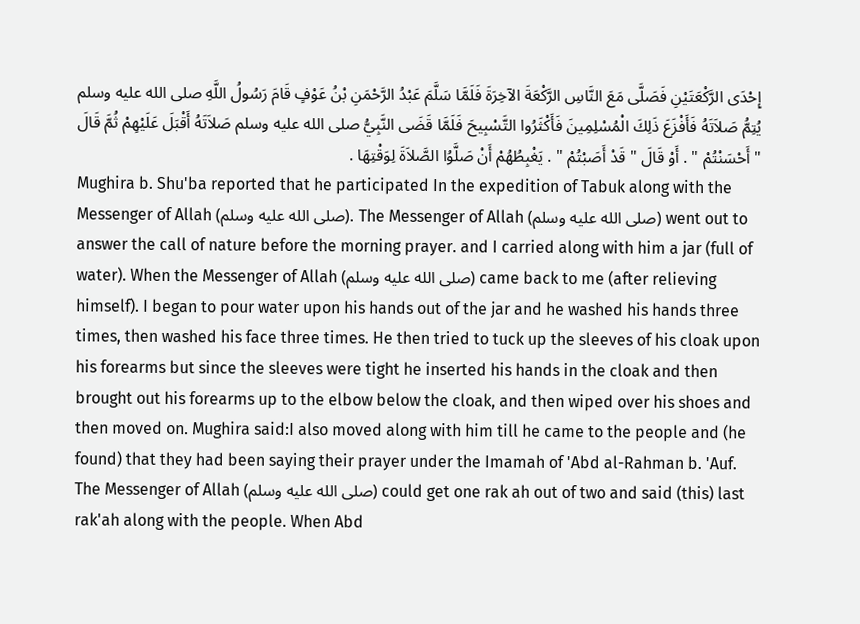إِحْدَى الرَّكْعَتَيْنِ فَصَلَّى مَعَ النَّاسِ الرَّكْعَةَ الآخِرَةَ فَلَمَّا سَلَّمَ عَبْدُ الرَّحْمَنِ بْنُ عَوْفٍ قَامَ رَسُولُ اللَّهِ صلى الله عليه وسلم يُتِمُّ صَلاَتَهُ فَأَفْزَعَ ذَلِكَ الْمُسْلِمِينَ فَأَكْثَرُوا التَّسْبِيحَ فَلَمَّا قَضَى النَّبِيُّ صلى الله عليه وسلم صَلاَتَهُ أَقْبَلَ عَلَيْهِمْ ثُمَّ قَالَ " أَحْسَنْتُمْ " . أَوْ قَالَ " قَدْ أَصَبْتُمْ " . يَغْبِطُهُمْ أَنْ صَلَّوُا الصَّلاَةَ لِوَقْتِهَا .
Mughira b. Shu'ba reported that he participated In the expedition of Tabuk along with the Messenger of Allah (صلى الله عليه وسلم). The Messenger of Allah (صلى الله عليه وسلم) went out to answer the call of nature before the morning prayer. and I carried along with him a jar (full of water). When the Messenger of Allah (صلى الله عليه وسلم) came back to me (after relieving himself). I began to pour water upon his hands out of the jar and he washed his hands three times, then washed his face three times. He then tried to tuck up the sleeves of his cloak upon his forearms but since the sleeves were tight he inserted his hands in the cloak and then brought out his forearms up to the elbow below the cloak, and then wiped over his shoes and then moved on. Mughira said:I also moved along with him till he came to the people and (he found) that they had been saying their prayer under the Imamah of 'Abd al-Rahman b. 'Auf. The Messenger of Allah (صلى الله عليه وسلم) could get one rak ah out of two and said (this) last rak'ah along with the people. When Abd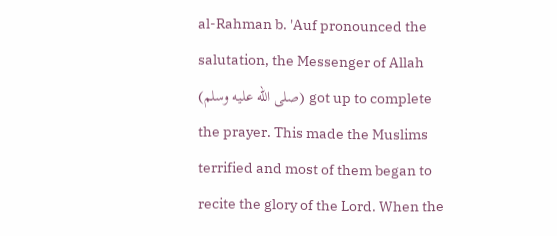al-Rahman b. 'Auf pronounced the salutation, the Messenger of Allah (صلى الله عليه وسلم) got up to complete the prayer. This made the Muslims terrified and most of them began to recite the glory of the Lord. When the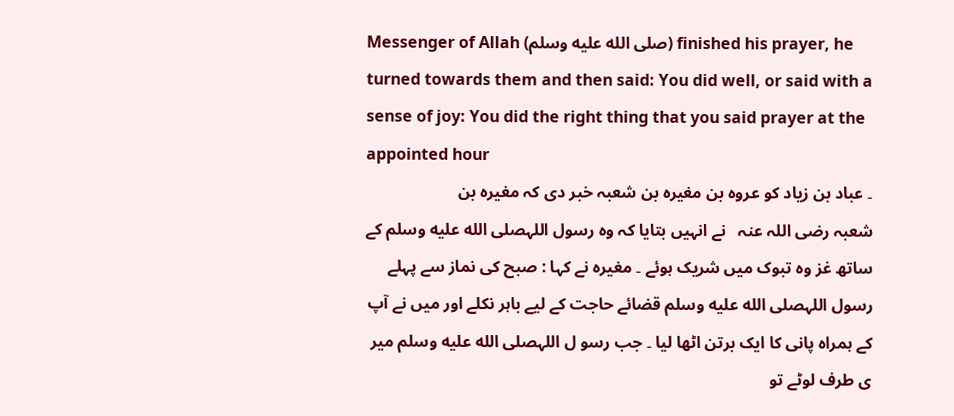Messenger of Allah (صلى الله عليه وسلم) finished his prayer, he turned towards them and then said: You did well, or said with a sense of joy: You did the right thing that you said prayer at the appointed hour
۔ عباد بن زیاد کو عروہ بن مغیرہ بن شعبہ خبر دی کہ مغیرہ بن شعبہ ‌رضی ‌اللہ ‌عنہ ‌ ‌ نے انہیں بتایا کہ وہ رسول اللہصلى الله عليه وسلم کے ساتھ غز وہ تبوک میں شریک ہوئے ۔ مغیرہ نے کہا : صبح کی نماز سے پہلے رسول اللہصلى الله عليه وسلم قضائے حاجت کے لیے باہر نکلے اور میں نے آپ کے ہمراہ پانی کا ایک برتن اٹھا لیا ۔ جب رسو ل اللہصلى الله عليه وسلم میر ی طرف لوٹے تو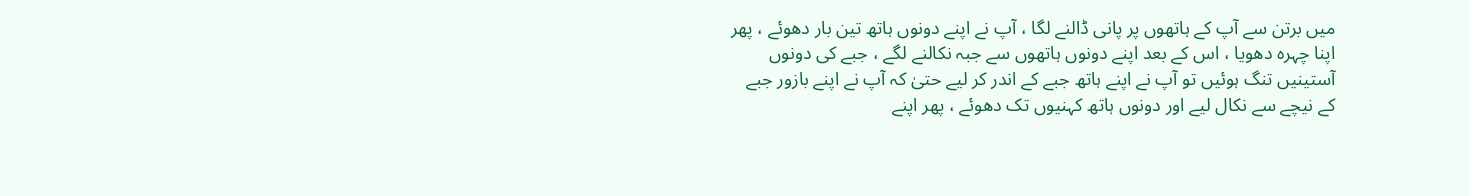میں برتن سے آپ کے ہاتھوں پر پانی ڈالنے لگا ، آپ نے اپنے دونوں ہاتھ تین بار دھوئے ، پھر اپنا چہرہ دھویا ، اس کے بعد اپنے دونوں ہاتھوں سے جبہ نکالنے لگے ، جبے کی دونوں آستینیں تنگ ہوئیں تو آپ نے اپنے ہاتھ جبے کے اندر کر لیے حتیٰ کہ آپ نے اپنے بازور جبے کے نیچے سے نکال لیے اور دونوں ہاتھ کہنیوں تک دھوئے ، پھر اپنے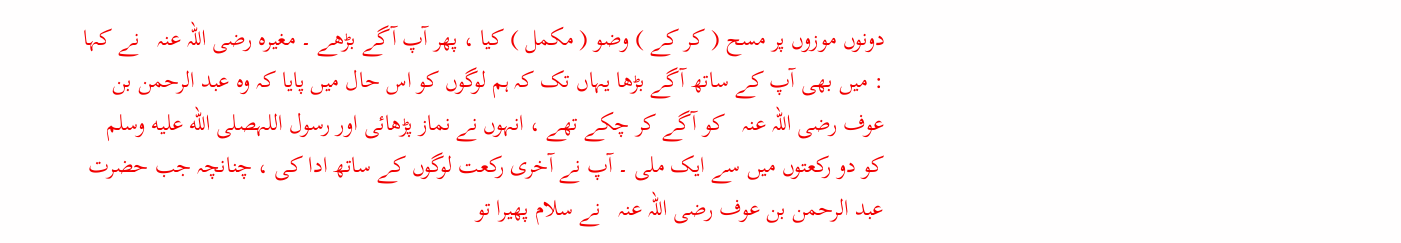دونوں موزوں پر مسح ( کر کے ) وضو ( مکمل ) کیا ، پھر آپ آگے بڑھے ۔ مغیرہ ‌رضی ‌اللہ ‌عنہ ‌ ‌ نے کہا : میں بھی آپ کے ساتھ آگے بڑھا یہاں تک کہ ہم لوگوں کو اس حال میں پایا کہ وہ عبد الرحمن بن عوف ‌رضی ‌اللہ ‌عنہ ‌ ‌ کو آگے کر چکے تھے ، انہوں نے نماز پڑھائی اور رسول اللہصلى الله عليه وسلم کو دو رکعتوں میں سے ایک ملی ۔ آپ نے آخری رکعت لوگوں کے ساتھ ادا کی ، چنانچہ جب حضرت عبد الرحمن بن عوف ‌رضی ‌اللہ ‌عنہ ‌ ‌ نے سلام پھیرا تو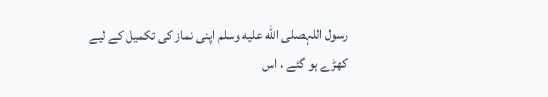رسول اللہصلى الله عليه وسلم اپنی نماز کی تکمیل کے لیے کھڑے ہو گئے ، اس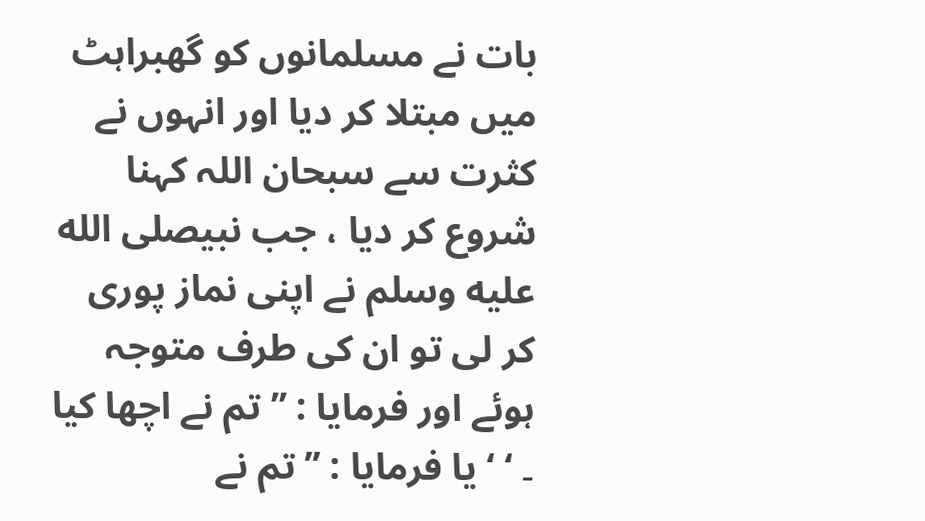بات نے مسلمانوں کو گھبراہٹ میں مبتلا کر دیا اور انہوں نے کثرت سے سبحان اللہ کہنا شروع کر دیا ، جب نبیصلى الله عليه وسلم نے اپنی نماز پوری کر لی تو ان کی طرف متوجہ ہوئے اور فرمایا : ’’ تم نے اچھا کیا ۔ ‘ ‘ یا فرمایا : ’’تم نے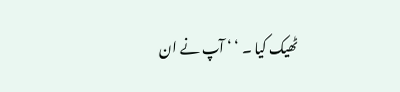ٹھیک کیا ۔ ‘ ‘ آپ نے ان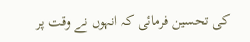کی تحسین فرمائی کہ انہوں نے وقت پر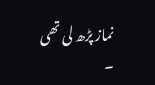نماز پڑھ لی تھی ۔